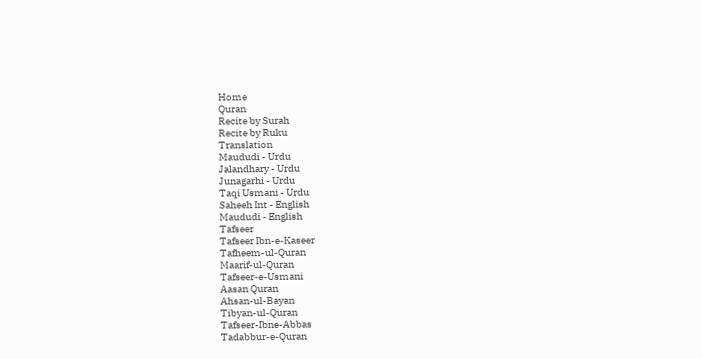Home
Quran
Recite by Surah
Recite by Ruku
Translation
Maududi - Urdu
Jalandhary - Urdu
Junagarhi - Urdu
Taqi Usmani - Urdu
Saheeh Int - English
Maududi - English
Tafseer
Tafseer Ibn-e-Kaseer
Tafheem-ul-Quran
Maarif-ul-Quran
Tafseer-e-Usmani
Aasan Quran
Ahsan-ul-Bayan
Tibyan-ul-Quran
Tafseer-Ibne-Abbas
Tadabbur-e-Quran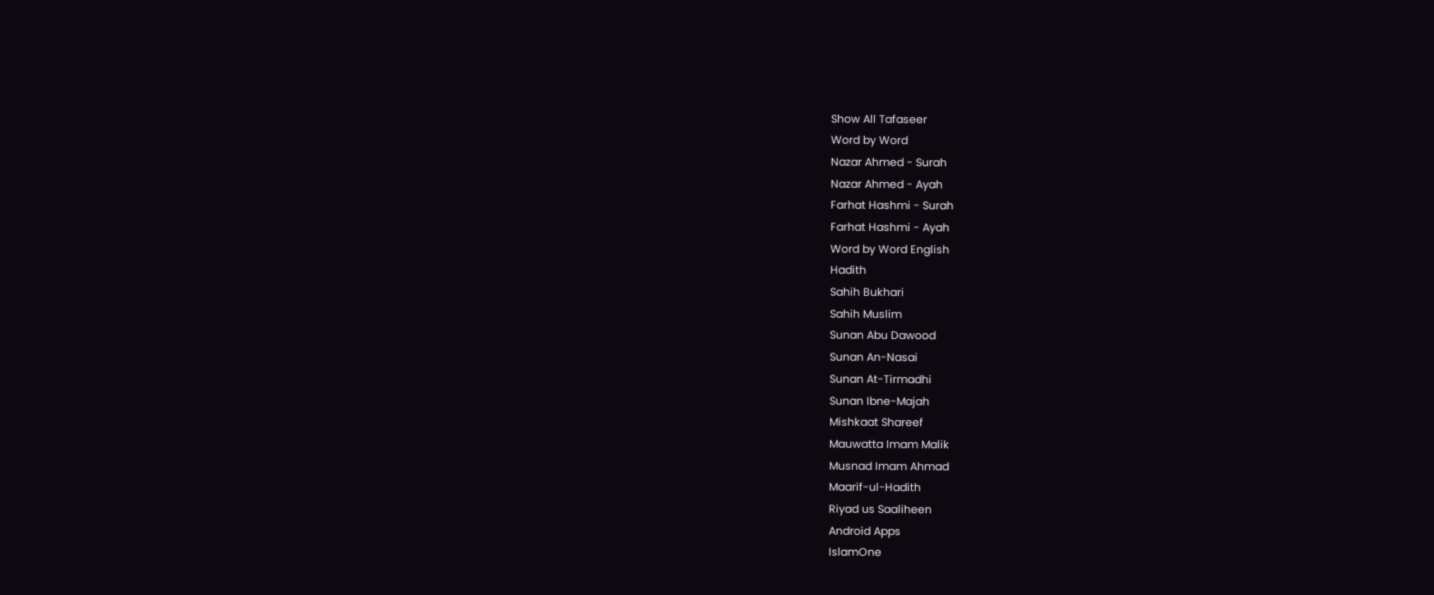Show All Tafaseer
Word by Word
Nazar Ahmed - Surah
Nazar Ahmed - Ayah
Farhat Hashmi - Surah
Farhat Hashmi - Ayah
Word by Word English
Hadith
Sahih Bukhari
Sahih Muslim
Sunan Abu Dawood
Sunan An-Nasai
Sunan At-Tirmadhi
Sunan Ibne-Majah
Mishkaat Shareef
Mauwatta Imam Malik
Musnad Imam Ahmad
Maarif-ul-Hadith
Riyad us Saaliheen
Android Apps
IslamOne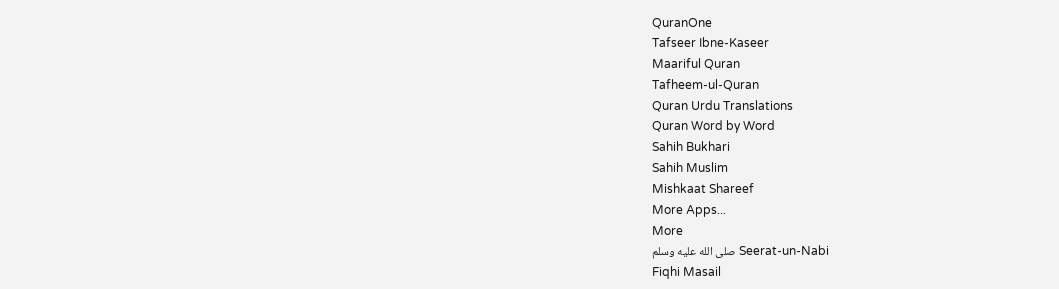QuranOne
Tafseer Ibne-Kaseer
Maariful Quran
Tafheem-ul-Quran
Quran Urdu Translations
Quran Word by Word
Sahih Bukhari
Sahih Muslim
Mishkaat Shareef
More Apps...
More
Seerat-un-Nabi صلى الله عليه وسلم
Fiqhi Masail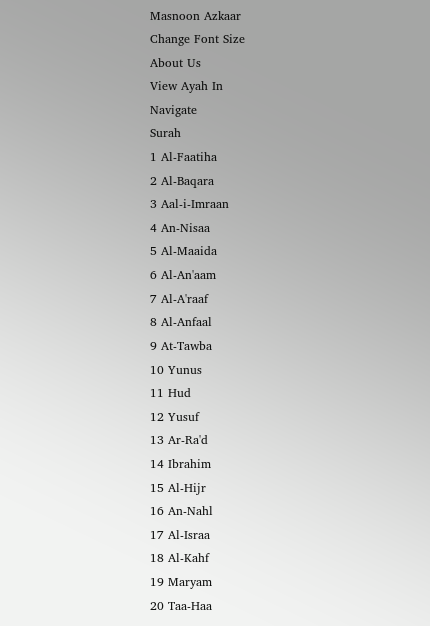Masnoon Azkaar
Change Font Size
About Us
View Ayah In
Navigate
Surah
1 Al-Faatiha
2 Al-Baqara
3 Aal-i-Imraan
4 An-Nisaa
5 Al-Maaida
6 Al-An'aam
7 Al-A'raaf
8 Al-Anfaal
9 At-Tawba
10 Yunus
11 Hud
12 Yusuf
13 Ar-Ra'd
14 Ibrahim
15 Al-Hijr
16 An-Nahl
17 Al-Israa
18 Al-Kahf
19 Maryam
20 Taa-Haa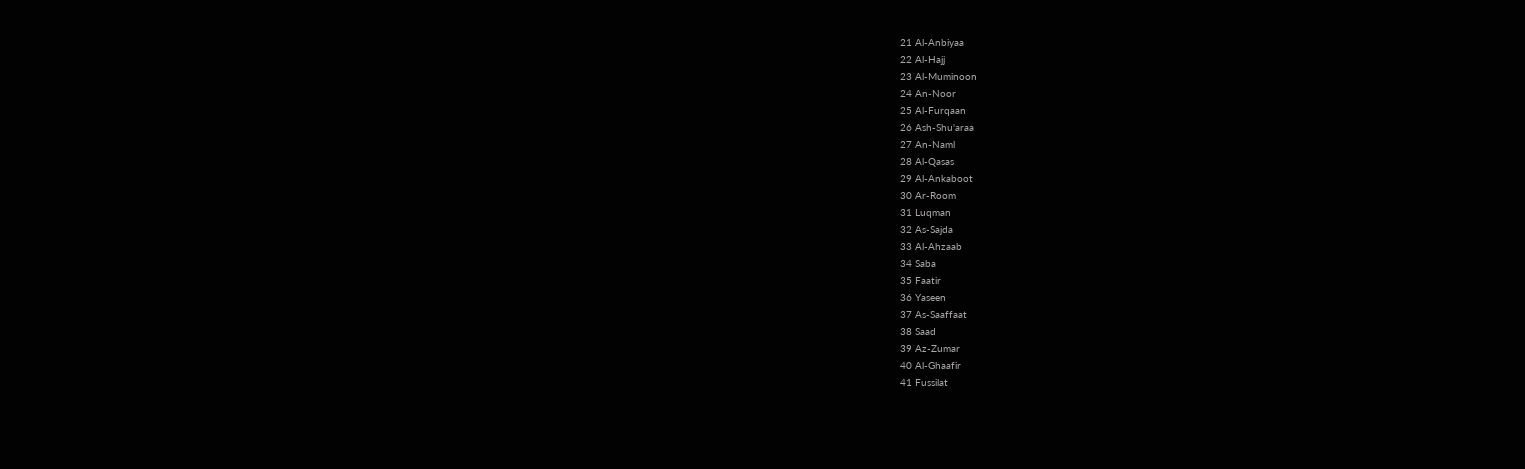21 Al-Anbiyaa
22 Al-Hajj
23 Al-Muminoon
24 An-Noor
25 Al-Furqaan
26 Ash-Shu'araa
27 An-Naml
28 Al-Qasas
29 Al-Ankaboot
30 Ar-Room
31 Luqman
32 As-Sajda
33 Al-Ahzaab
34 Saba
35 Faatir
36 Yaseen
37 As-Saaffaat
38 Saad
39 Az-Zumar
40 Al-Ghaafir
41 Fussilat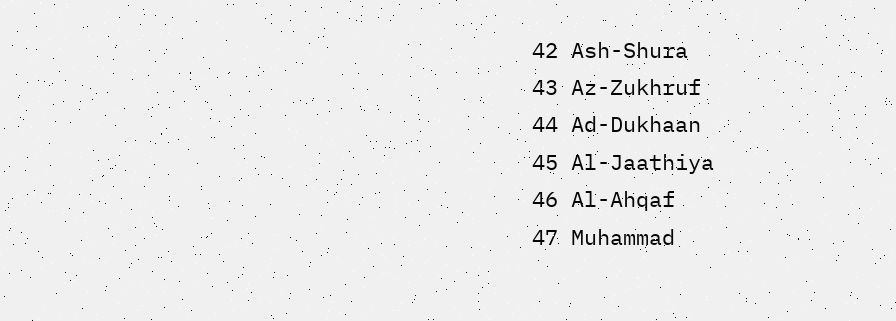42 Ash-Shura
43 Az-Zukhruf
44 Ad-Dukhaan
45 Al-Jaathiya
46 Al-Ahqaf
47 Muhammad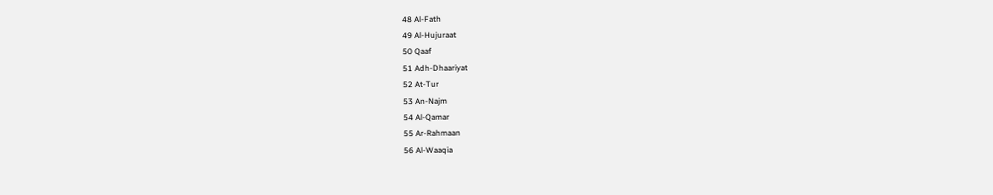48 Al-Fath
49 Al-Hujuraat
50 Qaaf
51 Adh-Dhaariyat
52 At-Tur
53 An-Najm
54 Al-Qamar
55 Ar-Rahmaan
56 Al-Waaqia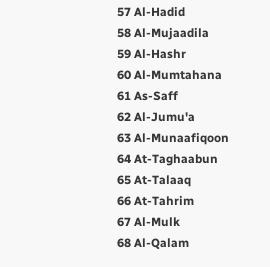57 Al-Hadid
58 Al-Mujaadila
59 Al-Hashr
60 Al-Mumtahana
61 As-Saff
62 Al-Jumu'a
63 Al-Munaafiqoon
64 At-Taghaabun
65 At-Talaaq
66 At-Tahrim
67 Al-Mulk
68 Al-Qalam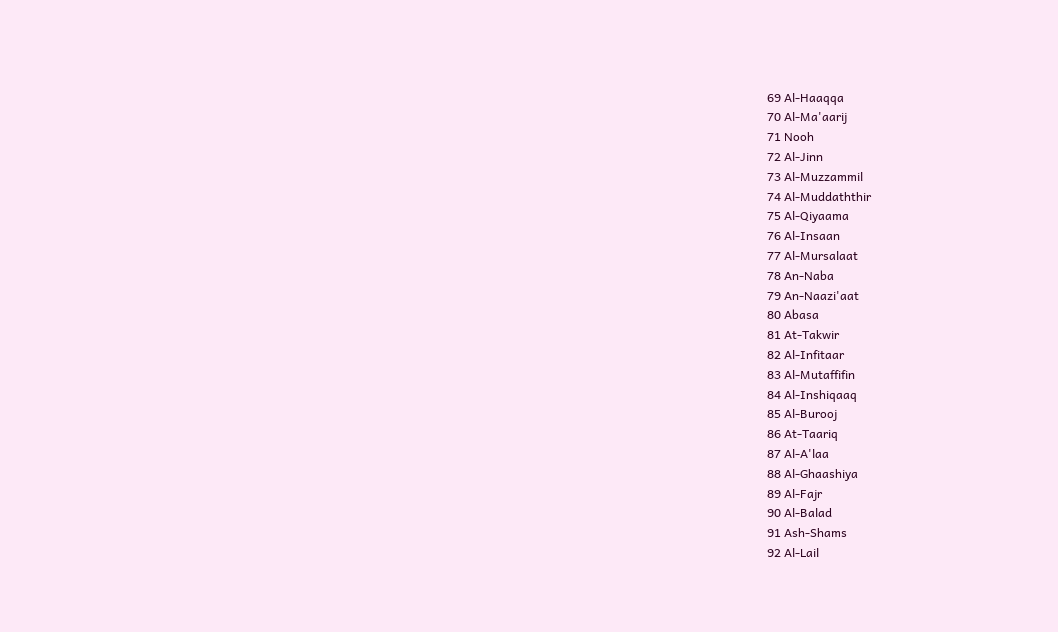69 Al-Haaqqa
70 Al-Ma'aarij
71 Nooh
72 Al-Jinn
73 Al-Muzzammil
74 Al-Muddaththir
75 Al-Qiyaama
76 Al-Insaan
77 Al-Mursalaat
78 An-Naba
79 An-Naazi'aat
80 Abasa
81 At-Takwir
82 Al-Infitaar
83 Al-Mutaffifin
84 Al-Inshiqaaq
85 Al-Burooj
86 At-Taariq
87 Al-A'laa
88 Al-Ghaashiya
89 Al-Fajr
90 Al-Balad
91 Ash-Shams
92 Al-Lail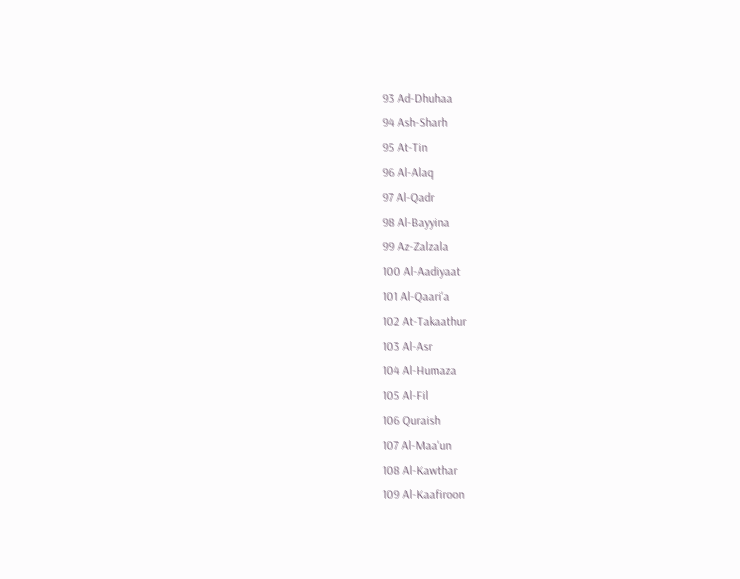93 Ad-Dhuhaa
94 Ash-Sharh
95 At-Tin
96 Al-Alaq
97 Al-Qadr
98 Al-Bayyina
99 Az-Zalzala
100 Al-Aadiyaat
101 Al-Qaari'a
102 At-Takaathur
103 Al-Asr
104 Al-Humaza
105 Al-Fil
106 Quraish
107 Al-Maa'un
108 Al-Kawthar
109 Al-Kaafiroon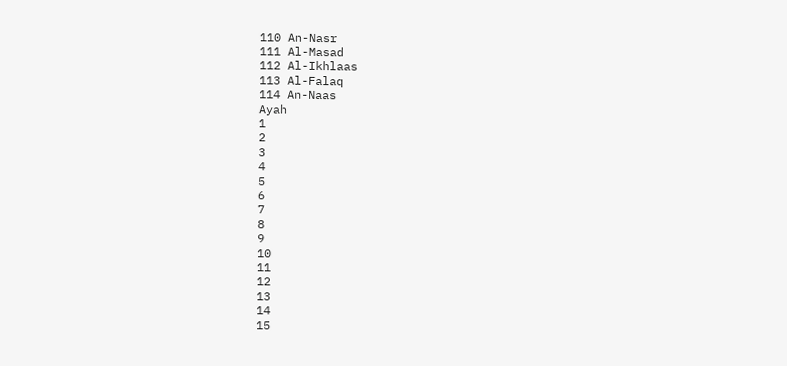110 An-Nasr
111 Al-Masad
112 Al-Ikhlaas
113 Al-Falaq
114 An-Naas
Ayah
1
2
3
4
5
6
7
8
9
10
11
12
13
14
15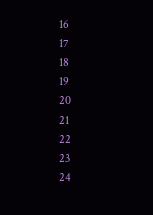16
17
18
19
20
21
22
23
24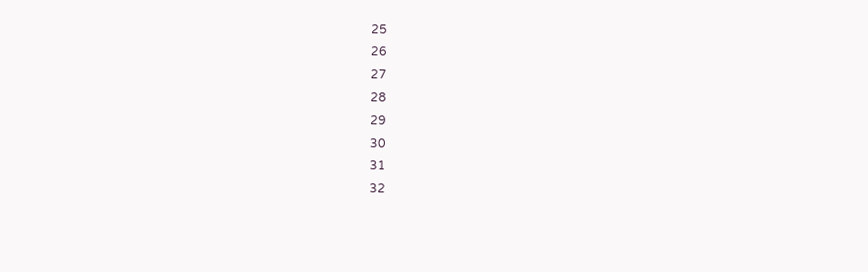25
26
27
28
29
30
31
32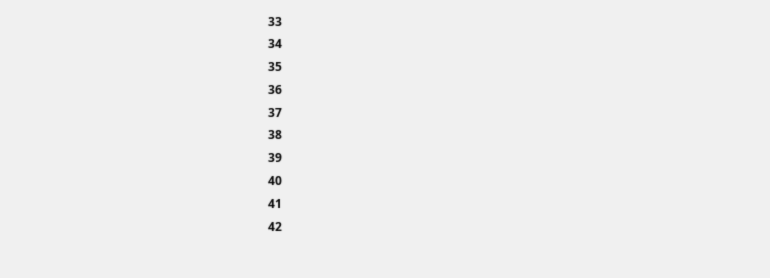33
34
35
36
37
38
39
40
41
42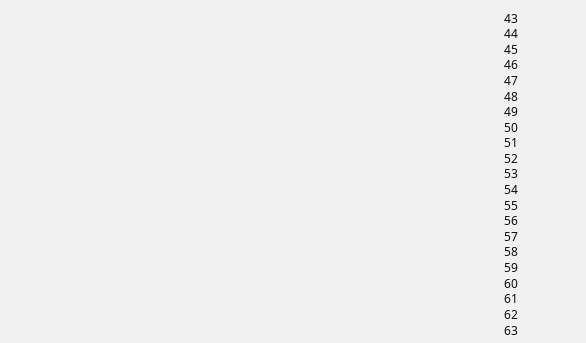43
44
45
46
47
48
49
50
51
52
53
54
55
56
57
58
59
60
61
62
63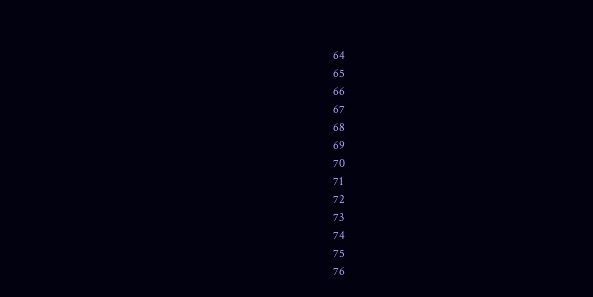64
65
66
67
68
69
70
71
72
73
74
75
76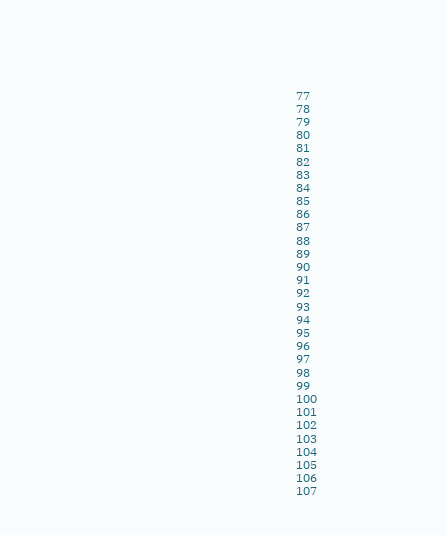77
78
79
80
81
82
83
84
85
86
87
88
89
90
91
92
93
94
95
96
97
98
99
100
101
102
103
104
105
106
107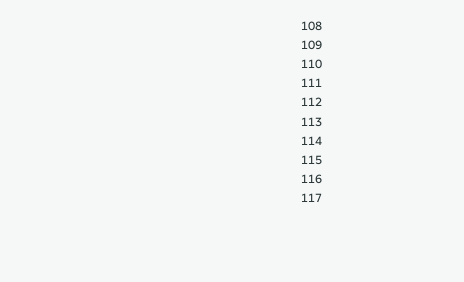108
109
110
111
112
113
114
115
116
117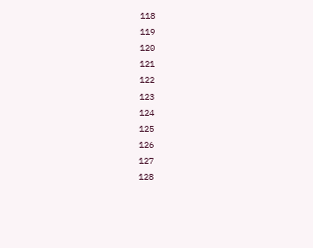118
119
120
121
122
123
124
125
126
127
128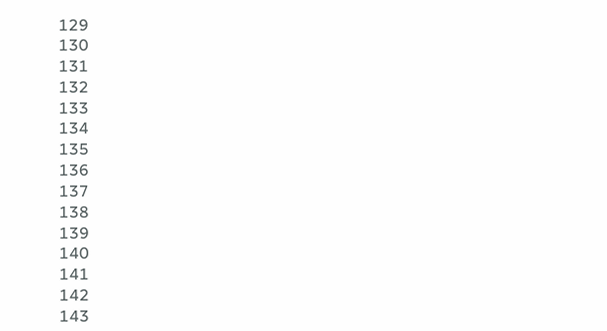129
130
131
132
133
134
135
136
137
138
139
140
141
142
143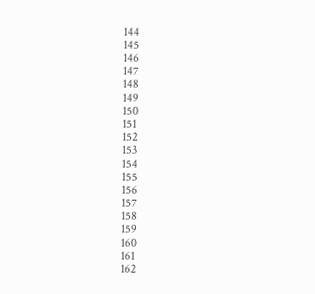144
145
146
147
148
149
150
151
152
153
154
155
156
157
158
159
160
161
162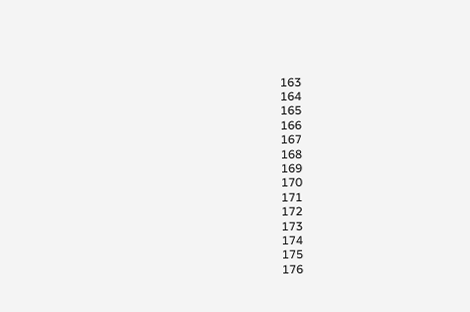163
164
165
166
167
168
169
170
171
172
173
174
175
176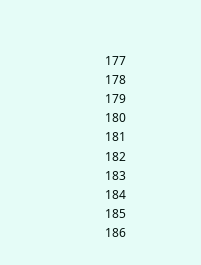177
178
179
180
181
182
183
184
185
186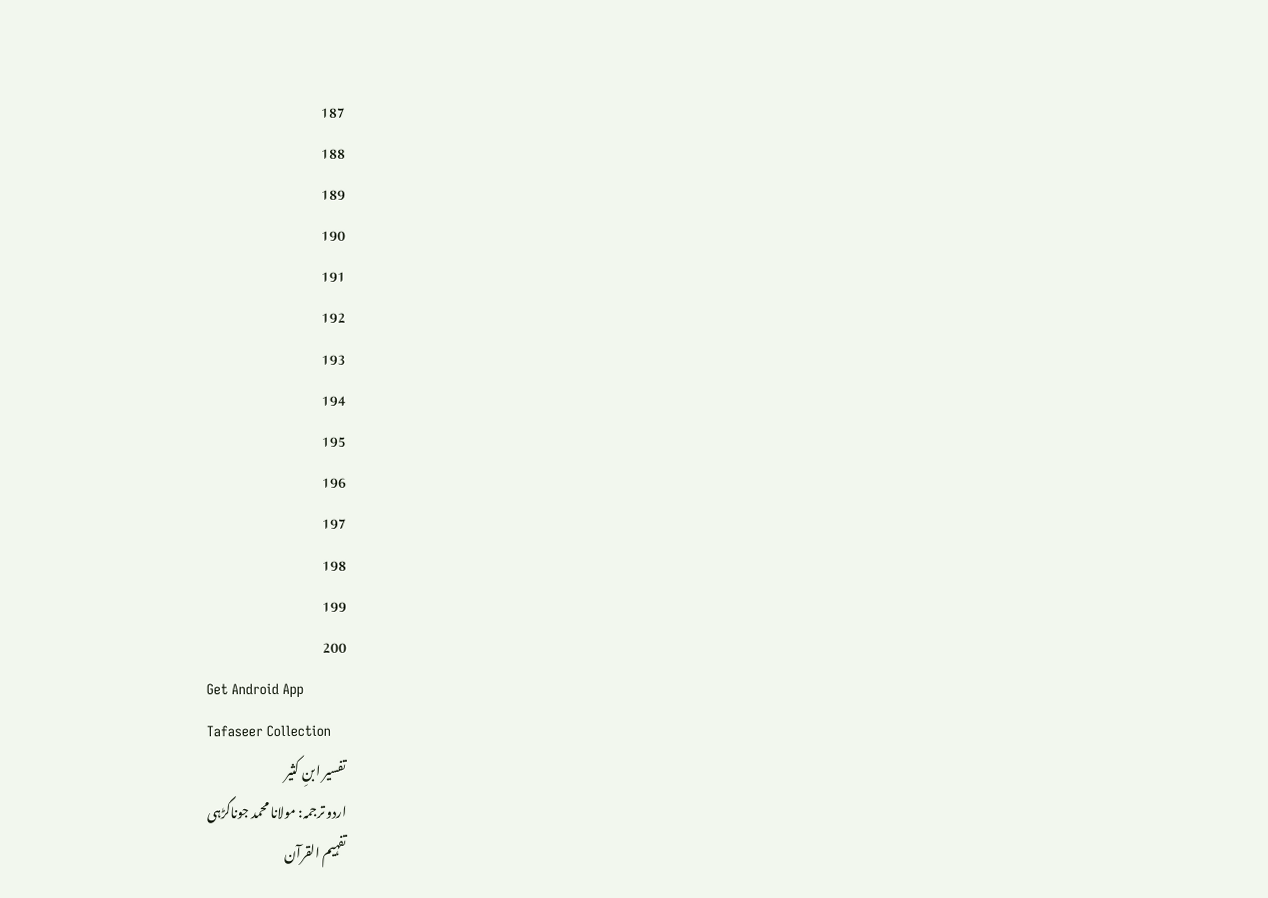187
188
189
190
191
192
193
194
195
196
197
198
199
200
Get Android App
Tafaseer Collection
تفسیر ابنِ کثیر
اردو ترجمہ: مولانا محمد جوناگڑہی
تفہیم القرآن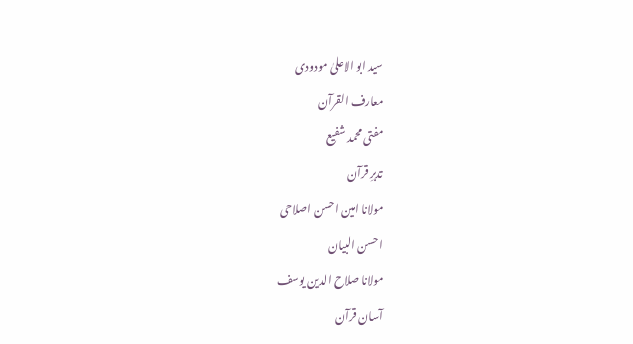سید ابو الاعلیٰ مودودی
معارف القرآن
مفتی محمد شفیع
تدبرِ قرآن
مولانا امین احسن اصلاحی
احسن البیان
مولانا صلاح الدین یوسف
آسان قرآن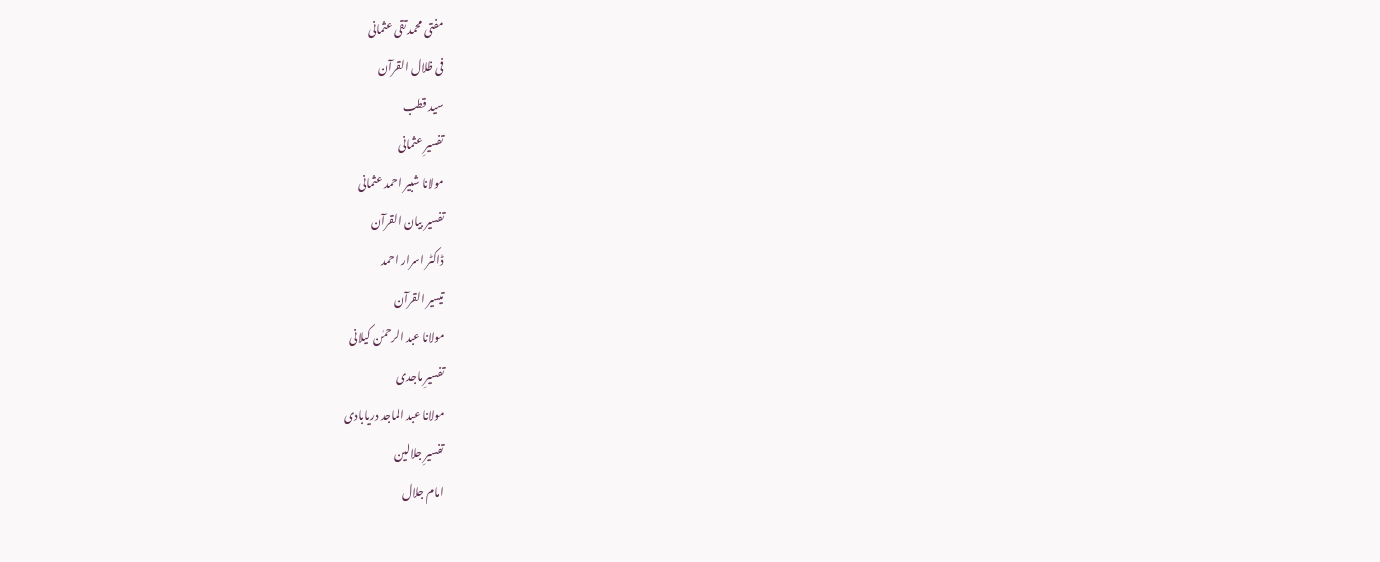مفتی محمد تقی عثمانی
فی ظلال القرآن
سید قطب
تفسیرِ عثمانی
مولانا شبیر احمد عثمانی
تفسیر بیان القرآن
ڈاکٹر اسرار احمد
تیسیر القرآن
مولانا عبد الرحمٰن کیلانی
تفسیرِ ماجدی
مولانا عبد الماجد دریابادی
تفسیرِ جلالین
امام جلال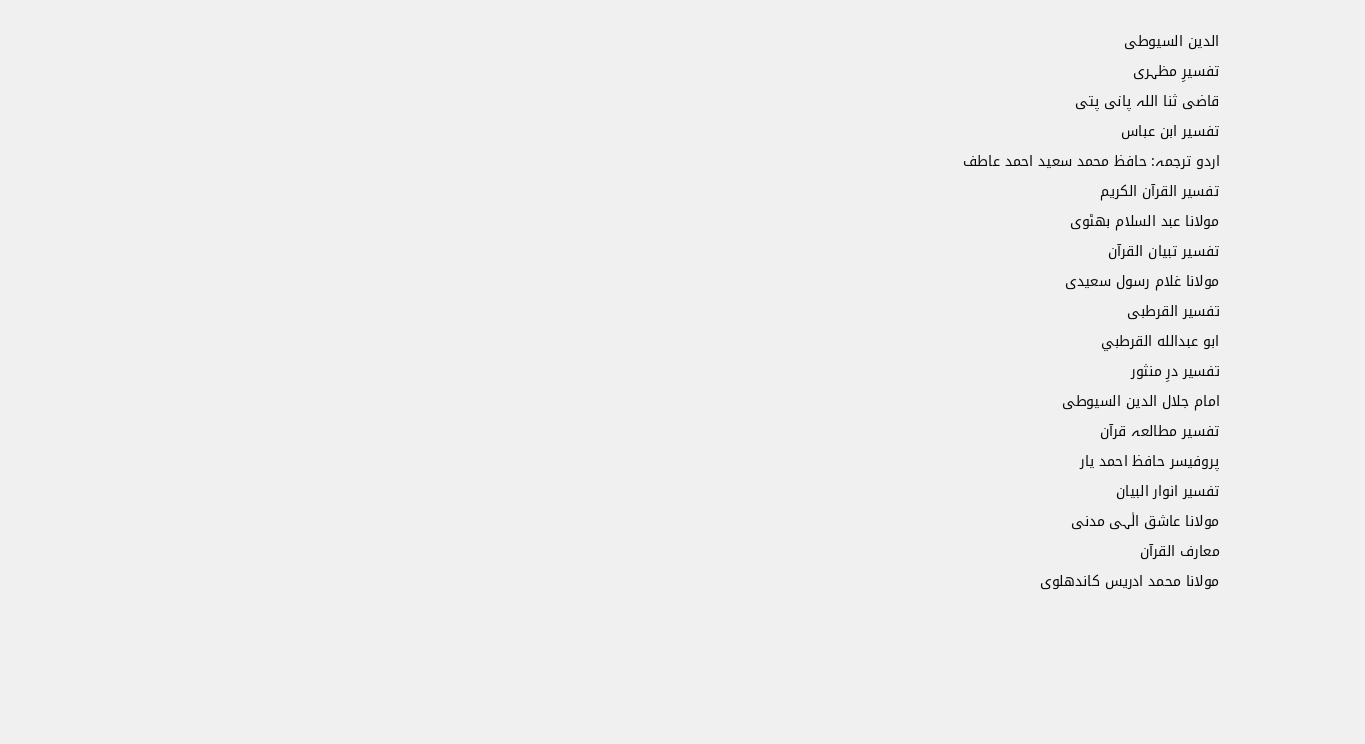الدین السیوطی
تفسیرِ مظہری
قاضی ثنا اللہ پانی پتی
تفسیر ابن عباس
اردو ترجمہ: حافظ محمد سعید احمد عاطف
تفسیر القرآن الکریم
مولانا عبد السلام بھٹوی
تفسیر تبیان القرآن
مولانا غلام رسول سعیدی
تفسیر القرطبی
ابو عبدالله القرطبي
تفسیر درِ منثور
امام جلال الدین السیوطی
تفسیر مطالعہ قرآن
پروفیسر حافظ احمد یار
تفسیر انوار البیان
مولانا عاشق الٰہی مدنی
معارف القرآن
مولانا محمد ادریس کاندھلوی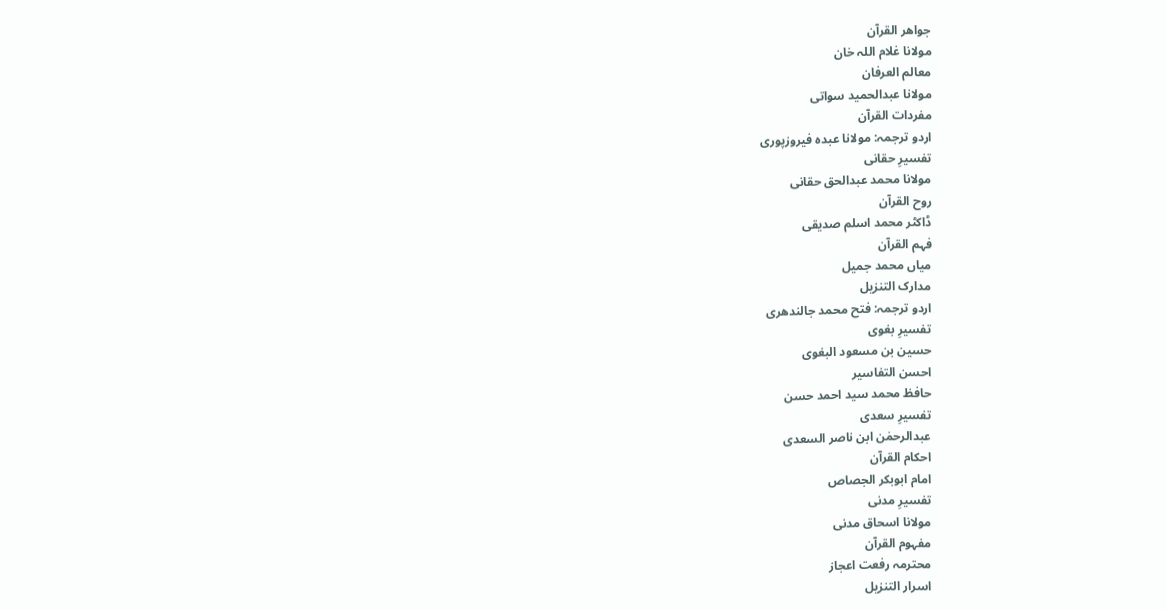جواھر القرآن
مولانا غلام اللہ خان
معالم العرفان
مولانا عبدالحمید سواتی
مفردات القرآن
اردو ترجمہ: مولانا عبدہ فیروزپوری
تفسیرِ حقانی
مولانا محمد عبدالحق حقانی
روح القرآن
ڈاکٹر محمد اسلم صدیقی
فہم القرآن
میاں محمد جمیل
مدارک التنزیل
اردو ترجمہ: فتح محمد جالندھری
تفسیرِ بغوی
حسین بن مسعود البغوی
احسن التفاسیر
حافظ محمد سید احمد حسن
تفسیرِ سعدی
عبدالرحمٰن ابن ناصر السعدی
احکام القرآن
امام ابوبکر الجصاص
تفسیرِ مدنی
مولانا اسحاق مدنی
مفہوم القرآن
محترمہ رفعت اعجاز
اسرار التنزیل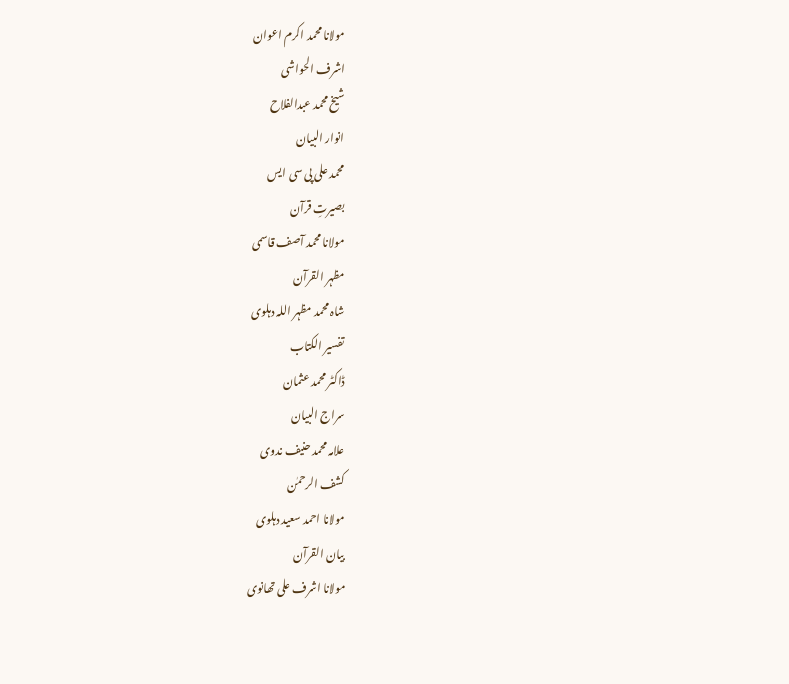مولانا محمد اکرم اعوان
اشرف الحواشی
شیخ محمد عبدالفلاح
انوار البیان
محمد علی پی سی ایس
بصیرتِ قرآن
مولانا محمد آصف قاسمی
مظہر القرآن
شاہ محمد مظہر اللہ دہلوی
تفسیر الکتاب
ڈاکٹر محمد عثمان
سراج البیان
علامہ محمد حنیف ندوی
کشف الرحمٰن
مولانا احمد سعید دہلوی
بیان القرآن
مولانا اشرف علی تھانوی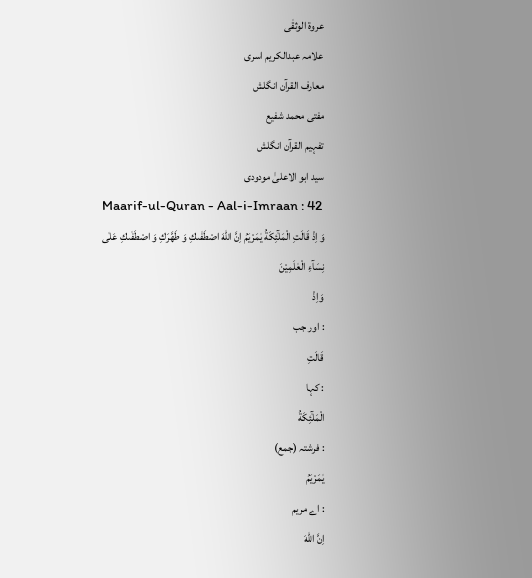عروۃ الوثقٰی
علامہ عبدالکریم اسری
معارف القرآن انگلش
مفتی محمد شفیع
تفہیم القرآن انگلش
سید ابو الاعلیٰ مودودی
Maarif-ul-Quran - Aal-i-Imraan : 42
وَ اِذْ قَالَتِ الْمَلٰٓئِكَةُ یٰمَرْیَمُ اِنَّ اللّٰهَ اصْطَفٰىكِ وَ طَهَّرَكِ وَ اصْطَفٰىكِ عَلٰى نِسَآءِ الْعٰلَمِیْنَ
وَاِذْ
: اور جب
قَالَتِ
: کہا
الْمَلٰٓئِكَةُ
: فرشتہ (جمع)
يٰمَرْيَمُ
: اے مریم
اِنَّ اللّٰهَ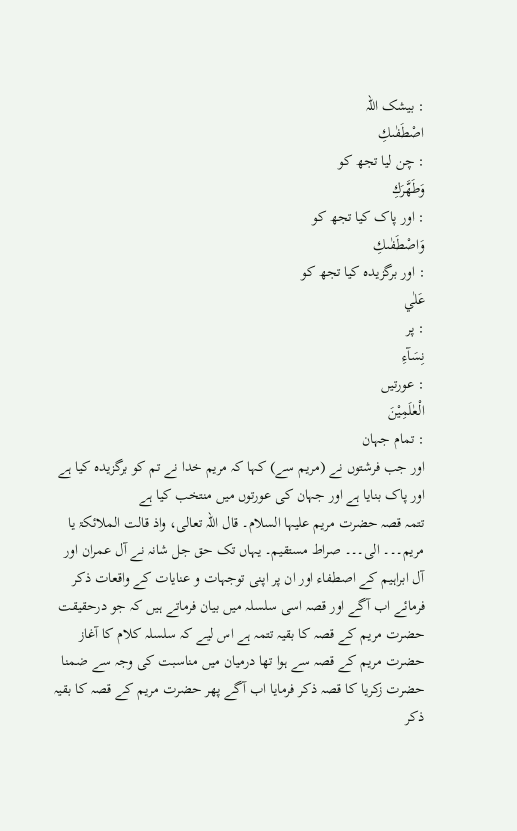: بیشک اللہ
اصْطَفٰىكِ
: چن لیا تجھ کو
وَطَهَّرَكِ
: اور پاک کیا تجھ کو
وَاصْطَفٰىكِ
: اور برگزیدہ کیا تجھ کو
عَلٰي
: پر
نِسَآءِ
: عورتیں
الْعٰلَمِيْنَ
: تمام جہان
اور جب فرشتوں نے (مریم سے) کہا کہ مریم خدا نے تم کو برگزیدہ کیا ہے اور پاک بنایا ہے اور جہان کی عورتوں میں منتخب کیا ہے
تتمہ قصہ حضرت مریم علیہا السلام۔ قال اللہ تعالی، واذ قالت الملائکۃ یا مریم۔۔۔ الی۔۔۔ صراط مستقیم۔ یہاں تک حق جل شانہ نے آل عمران اور آل ابراہیم کے اصطفاء اور ان پر اپنی توجہات و عنایات کے واقعات ذکر فرمائے اب آگے اور قصہ اسی سلسلہ میں بیان فرماتے ہیں کہ جو درحقیقت حضرت مریم کے قصہ کا بقیہ تتمہ ہے اس لیے کہ سلسلہ کلام کا آغاز حضرت مریم کے قصہ سے ہوا تھا درمیان میں مناسبت کی وجہ سے ضمنا حضرت زکریا کا قصہ ذکر فرمایا اب آگے پھر حضرت مریم کے قصہ کا بقیہ ذکر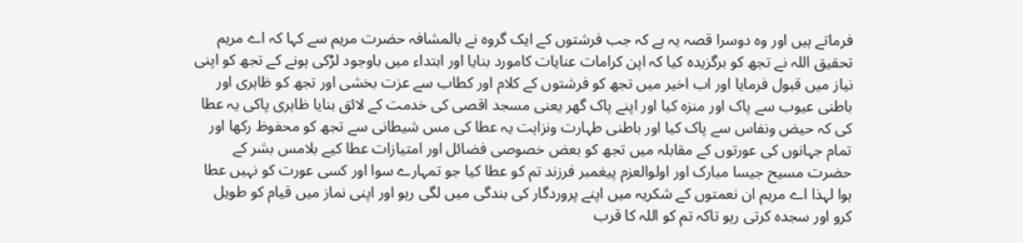فرماتے ہیں اور وہ دوسرا قصہ یہ ہے کہ جب فرشتوں کے ایک گروہ نے بالمشافہ حضرت مریم سے کہا کہ اے مریم تحقیق اللہ نے تجھ کو برگزیدہ کیا کہ اپن کرامات عنایات کامورد بنایا اور ابتداء میں باوجود لڑکی ہونے کے تجھ کو اپنی نیاز میں قبول فرمایا اور اب اخیر میں تجھ کو فرشتوں کے کلام اور کطاب سے عزت بخشی اور تجھ کو ظاہری اور باطنی عیوب سے پاک اور منزہ کیا اور اپنے پاک گھر یعنی مسجد اقصی کی خدمت کے لائق بنایا ظاہری پاکی یہ عطا کی کہ حیض ونفاس سے پاک کیا اور باطنی طہارت ونزاہت یہ عطا کی مس شیطانی سے تجھ کو محفوظ رکھا اور تمام جہانوں کی عورتوں کے مقابلہ میں تجھ کو بعض خصوصی فضائل اور امتیازات عطا کیے بلامس بشر کے حضرت مسیح جیسا مبارک اور اولوالعزم پیغمبر فرزند تم کو عطا کیا جو تمہارے سوا اور کسی عورت کو نہیں عطا ہوا لہذا اے مریم ان نعمتوں کے شکریہ میں اپنے پروردگار کی بندگی میں لگی رہو اور اپنی نماز میں قیام کو طویل کرو اور سجدہ کرتی رہو تاکہ تم کو اللہ کا قرب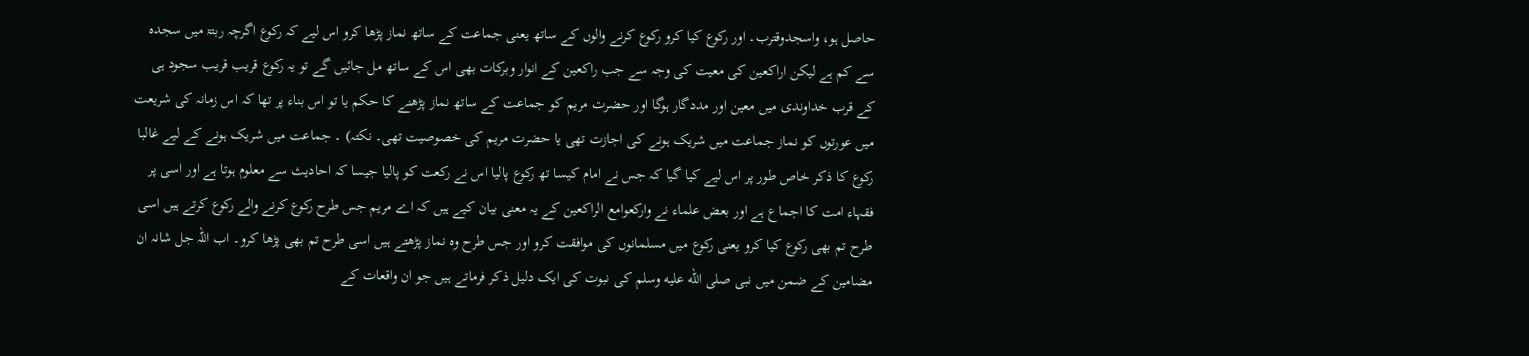حاصل ہو، واسجدوقترب۔ اور رکوع کیا کرو رکوع کرنے والوں کے ساتھ یعنی جماعت کے ساتھ نماز پڑھا کرو اس لیے کہ رکوع اگرچہ ربتۃ میں سجدہ سے کم ہے لیکن اراکعین کی معیت کی وجہ سے جب راکعین کے انوار وبرکات بھی اس کے ساتھ مل جائیں گے تو یہ رکوع قریب قریب سجود ہی کے قرب خداوندی میں معین اور مددگار ہوگا اور حضرت مریم کو جماعت کے ساتھ نماز پڑھنے کا حکم یا تو اس بناء پر تھا کہ اس زمانہ کی شریعت میں عورتوں کو نماز جماعت میں شریک ہونے کی اجازت تھی یا حضرت مریم کی خصوصیت تھی۔ نکتہ) ۔ جماعت میں شریک ہونے کے لیے غالبا رکوع کا ذکر خاص طور پر اس لیے کیا گیا کہ جس نے امام کیسا تھ رکوع پالیا اس نے رکعت کو پالیا جیسا کہ احادیث سے معلوم ہوتا ہے اور اسی پر فقہاء امت کا اجماع ہے اور بعض علماء نے وارکعوامع الراکعین کے یہ معنی بیان کیے ہیں کہ اے مریم جس طرح رکوع کرنے والے رکوع کرتے ہیں اسی طرح تم بھی رکوع کیا کرو یعنی رکوع میں مسلمانوں کی موافقت کرو اور جس طرح وہ نماز پڑھتے ہیں اسی طرح تم بھی پڑھا کرو۔ اب اللہ جل شانہ ان مضامین کے ضمن میں نبی صلى الله عليه وسلم کی نبوت کی ایک دلیل ذکر فرماتے ہیں جو ان واقعات کے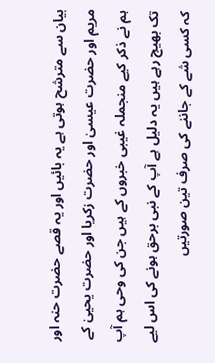بیان سے مترشح ہوتی ہے یہ بائیں اور یہ قصے حضرت حنہ اور مریم اور حضرت عیسیٰ اور حضرت زکریا اور حضرت یحییٰ کے ہم نے ذکر کیے منجملہ غیبی خبروں کے ہیں جن کی وحی ہم آپ تک بھیج رہے ہیں یہ دلیل ہے آپ کے نبی برحق ہونے کی اس لیے کہ کسی شے کے جاننے کی صرف تین صورتیں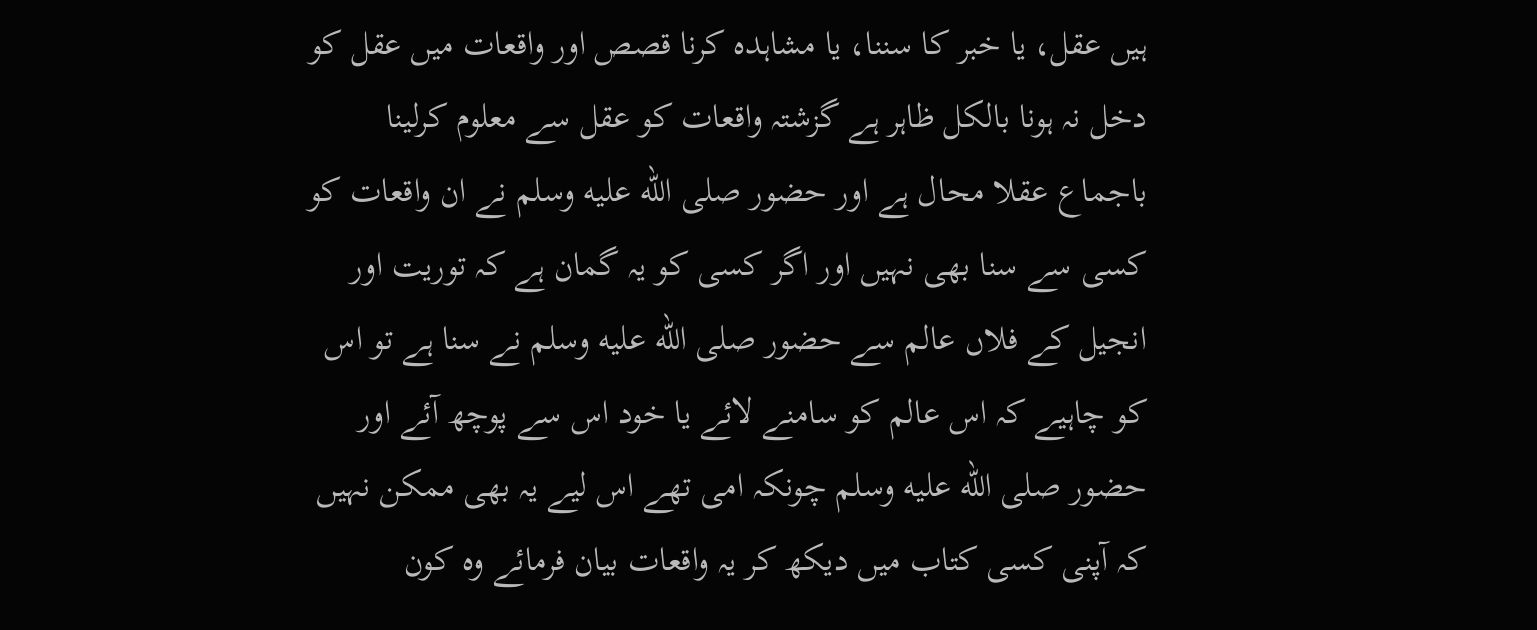ہیں عقل، یا خبر کا سننا، یا مشاہدہ کرنا قصص اور واقعات میں عقل کو دخل نہ ہونا بالکل ظاہر ہے گزشتہ واقعات کو عقل سے معلوم کرلینا باجماع عقلا محال ہے اور حضور صلى الله عليه وسلم نے ان واقعات کو کسی سے سنا بھی نہیں اور اگر کسی کو یہ گمان ہے کہ توریت اور انجیل کے فلاں عالم سے حضور صلى الله عليه وسلم نے سنا ہے تو اس کو چاہیے کہ اس عالم کو سامنے لائے یا خود اس سے پوچھ آئے اور حضور صلى الله عليه وسلم چونکہ امی تھے اس لیے یہ بھی ممکن نہیں کہ آپنی کسی کتاب میں دیکھ کر یہ واقعات بیان فرمائے وہ کون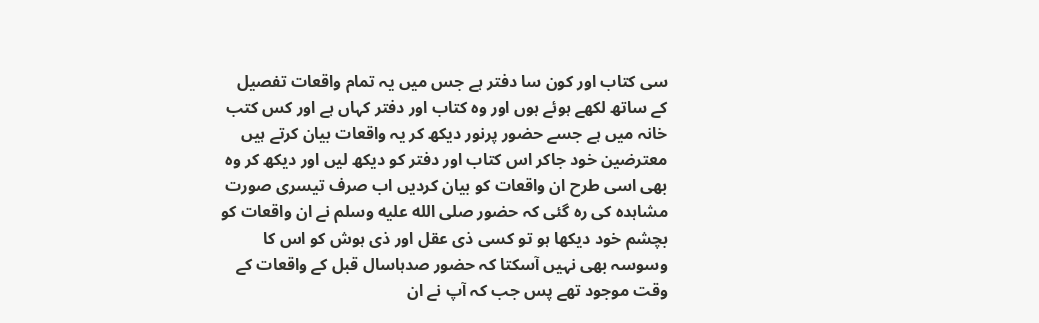سی کتاب اور کون سا دفتر ہے جس میں یہ تمام واقعات تفصیل کے ساتھ لکھے ہوئے ہوں اور وہ کتاب اور دفتر کہاں ہے اور کس کتب خانہ میں ہے جسے حضور پرنور دیکھ کر یہ واقعات بیان کرتے ہیں معترضین خود جاکر اس کتاب اور دفتر کو دیکھ لیں اور دیکھ کر وہ بھی اسی طرح ان واقعات کو بیان کردیں اب صرف تیسری صورت مشاہدہ کی رہ گئی کہ حضور صلى الله عليه وسلم نے ان واقعات کو بچشم خود دیکھا ہو تو کسی ذی عقل اور ذی ہوش کو اس کا وسوسہ بھی نہیں آسکتا کہ حضور صدہاسال قبل کے واقعات کے وقت موجود تھے پس جب کہ آپ نے ان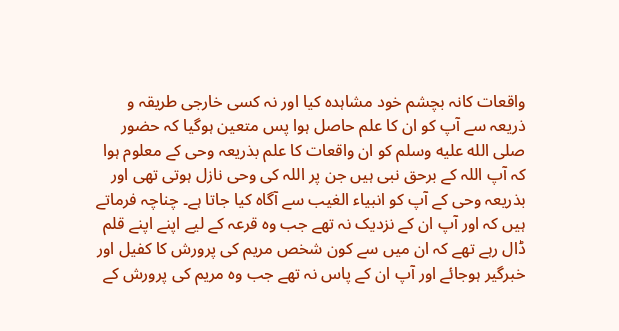واقعات کانہ بچشم خود مشاہدہ کیا اور نہ کسی خارجی طریقہ و ذریعہ سے آپ کو ان کا علم حاصل ہوا پس متعین ہوگیا کہ حضور صلى الله عليه وسلم کو ان واقعات کا علم بذریعہ وحی کے معلوم ہوا کہ آپ اللہ کے برحق نبی ہیں جن پر اللہ کی وحی نازل ہوتی تھی اور بذریعہ وحی کے آپ کو انبیاء الغیب سے آگاہ کیا جاتا ہے۔ چناچہ فرماتے ہیں کہ اور آپ ان کے نزدیک نہ تھے جب وہ قرعہ کے لیے اپنے اپنے قلم ڈال رہے تھے کہ ان میں سے کون شخص مریم کی پرورش کا کفیل اور خبرگیر ہوجائے اور آپ ان کے پاس نہ تھے جب وہ مریم کی پرورش کے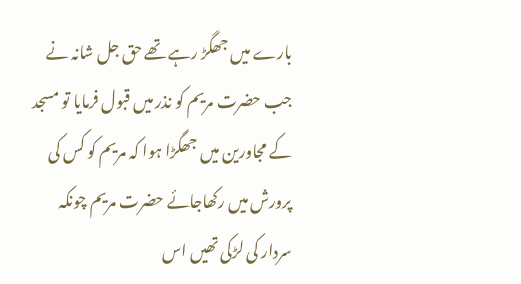بارے میں جھگڑ رہے تھے حق جل شانہ نے جب حضرت مریم کو نذر میں قبول فرمایا تو مسجد کے مجاورین میں جھگڑا ہوا کہ مریم کو کس کی پرورش میں رکھاجائے حضرت مریم چونکہ سردار کی لڑکی تھیں اس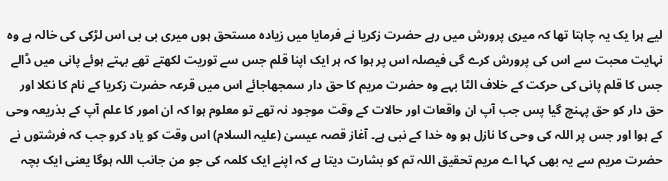لیے ہرا یک یہ چاہتا تھا کہ میری پرورش میں رہے حضرت زکریا نے فرمایا میں زیادہ مستحق ہوں میری بی بی اس لڑکی کی خالہ ہے وہ نہایت محبت سے اس کی پرورش کرے گی فیصلہ اس پر ہوا کہ ہر ایک اپنا قلم جس سے توریت لکھتے تھے بہتے ہوئے پانی میں ڈالے جس کا قلم پانی کی حرکت کے خلاف الٹا بہے وہ حضرت مریم کا حق دار سمجھاجائے اس میں قرعہ حضرت زکریا کے نام کا نکلا اور حق دار کو حق پہنچ گیا پس جب آپ ان واقعات اور حالات کے وقت موجود نہ تھے تو معلوم ہوا کہ ان امور کا علم آپ کے بذریعہ وحی کے ہوا اور جس پر اللہ کی وحی کا نازل ہو وہ خدا کے نبی ہے۔ آغاز قصہ عیسیٰ (علیہ السلام) اس وقت کو یاد کرو جب کہ فرشتوں نے حضرت مریم سے یہ بھی کہا اے مریم تحقیق اللہ تم کو بشارت دیتا ہے کہ اپنے ایک کلمہ کی جو من جانب اللہ ہوگا یعنی ایک بچہ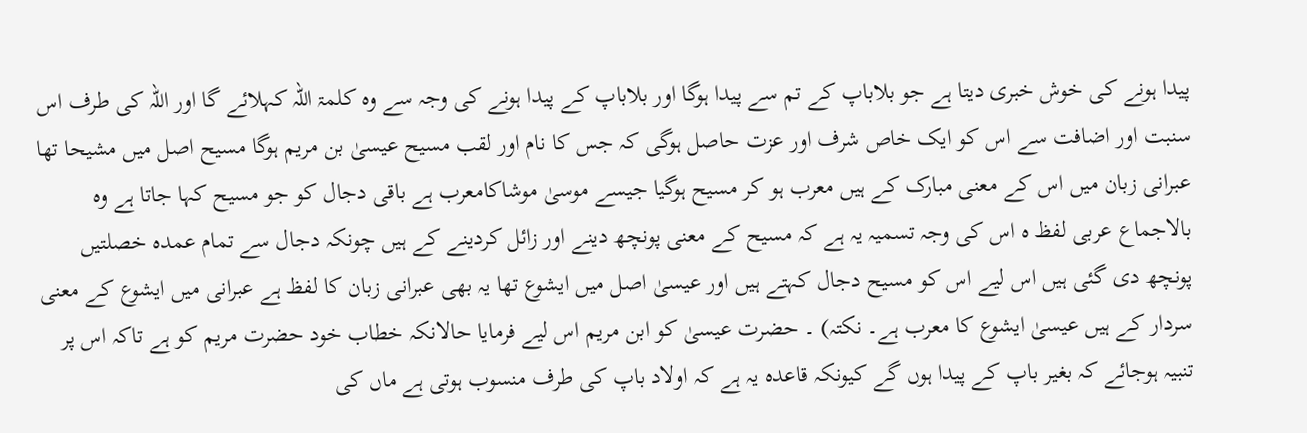پیدا ہونے کی خوش خبری دیتا ہے جو بلاباپ کے تم سے پیدا ہوگا اور بلاباپ کے پیدا ہونے کی وجہ سے وہ کلمۃ اللہ کہلائے گا اور اللہ کی طرف اس سنبت اور اضافت سے اس کو ایک خاص شرف اور عزت حاصل ہوگی کہ جس کا نام اور لقب مسیح عیسیٰ بن مریم ہوگا مسیح اصل میں مشیحا تھا عبرانی زبان میں اس کے معنی مبارک کے ہیں معرب ہو کر مسیح ہوگیا جیسے موسیٰ موشاکامعرب ہے باقی دجال کو جو مسیح کہا جاتا ہے وہ بالاجماع عربی لفظ ہ اس کی وجہ تسمیہ یہ ہے کہ مسیح کے معنی پونچھ دینے اور زائل کردینے کے ہیں چونکہ دجال سے تمام عمدہ خصلتیں پونچھ دی گئی ہیں اس لیے اس کو مسیح دجال کہتے ہیں اور عیسیٰ اصل میں ایشوع تھا یہ بھی عبرانی زبان کا لفظ ہے عبرانی میں ایشوع کے معنی سردار کے ہیں عیسیٰ ایشوع کا معرب ہے۔ نکتہ) ۔ حضرت عیسیٰ کو ابن مریم اس لیے فرمایا حالانکہ خطاب خود حضرت مریم کو ہے تاکہ اس پر تنبیہ ہوجائے کہ بغیر باپ کے پیدا ہوں گے کیونکہ قاعدہ یہ ہے کہ اولاد باپ کی طرف منسوب ہوتی ہے ماں کی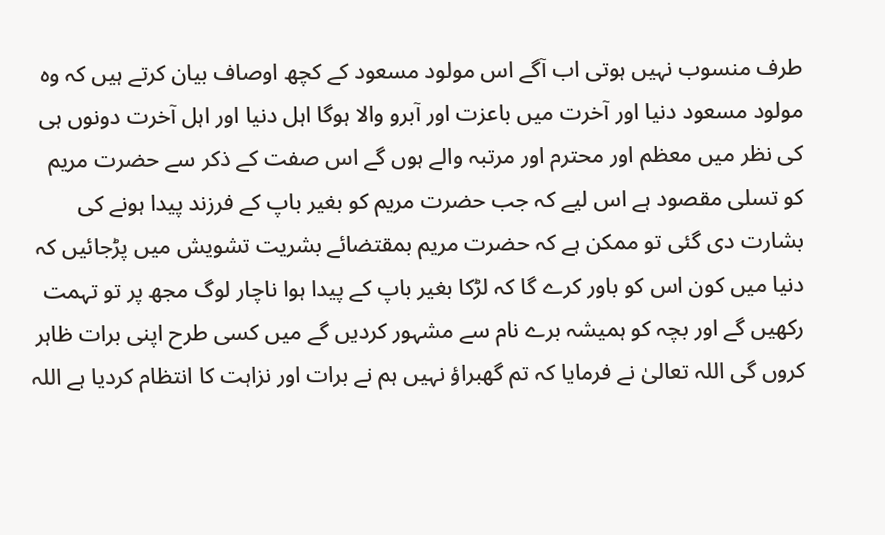طرف منسوب نہیں ہوتی اب آگے اس مولود مسعود کے کچھ اوصاف بیان کرتے ہیں کہ وہ مولود مسعود دنیا اور آخرت میں باعزت اور آبرو والا ہوگا اہل دنیا اور اہل آخرت دونوں ہی کی نظر میں معظم اور محترم اور مرتبہ والے ہوں گے اس صفت کے ذکر سے حضرت مریم کو تسلی مقصود ہے اس لیے کہ جب حضرت مریم کو بغیر باپ کے فرزند پیدا ہونے کی بشارت دی گئی تو ممکن ہے کہ حضرت مریم بمقتضائے بشریت تشویش میں پڑجائیں کہ دنیا میں کون اس کو باور کرے گا کہ لڑکا بغیر باپ کے پیدا ہوا ناچار لوگ مجھ پر تو تہمت رکھیں گے اور بچہ کو ہمیشہ برے نام سے مشہور کردیں گے میں کسی طرح اپنی برات ظاہر کروں گی اللہ تعالیٰ نے فرمایا کہ تم گھبراؤ نہیں ہم نے برات اور نزاہت کا انتظام کردیا ہے اللہ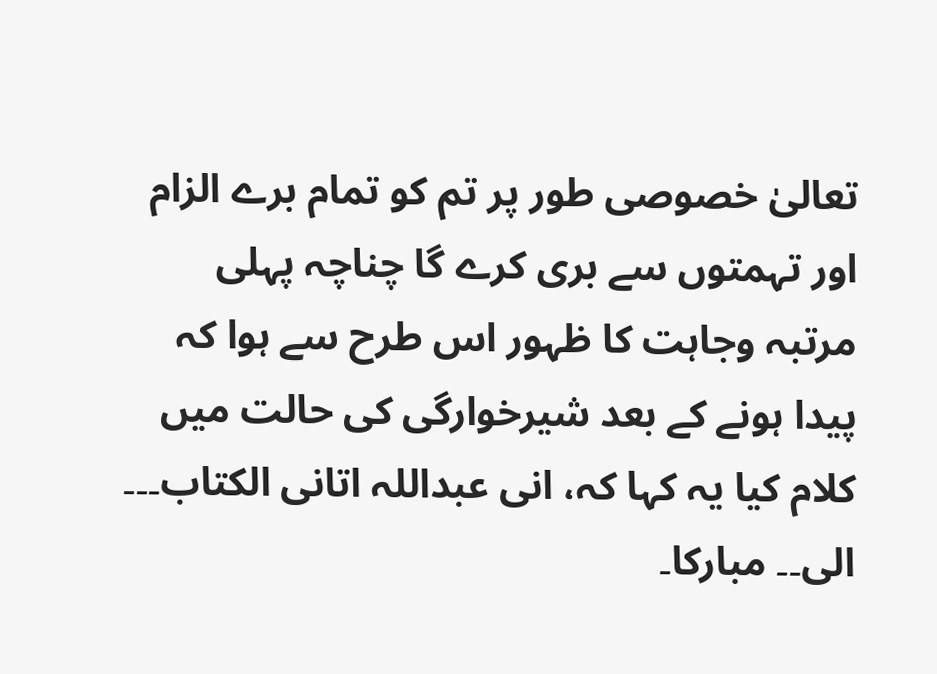تعالیٰ خصوصی طور پر تم کو تمام برے الزام اور تہمتوں سے بری کرے گا چناچہ پہلی مرتبہ وجاہت کا ظہور اس طرح سے ہوا کہ پیدا ہونے کے بعد شیرخوارگی کی حالت میں کلام کیا یہ کہا کہ، انی عبداللہ اتانی الکتاب۔۔۔ الی۔۔ مبارکا۔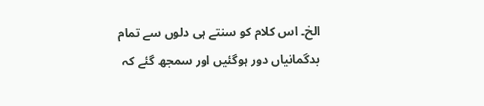الخ۔ اس کلام کو سنتے ہی دلوں سے تمام بدگمانیاں دور ہوگئیں اور سمجھ گئے کہ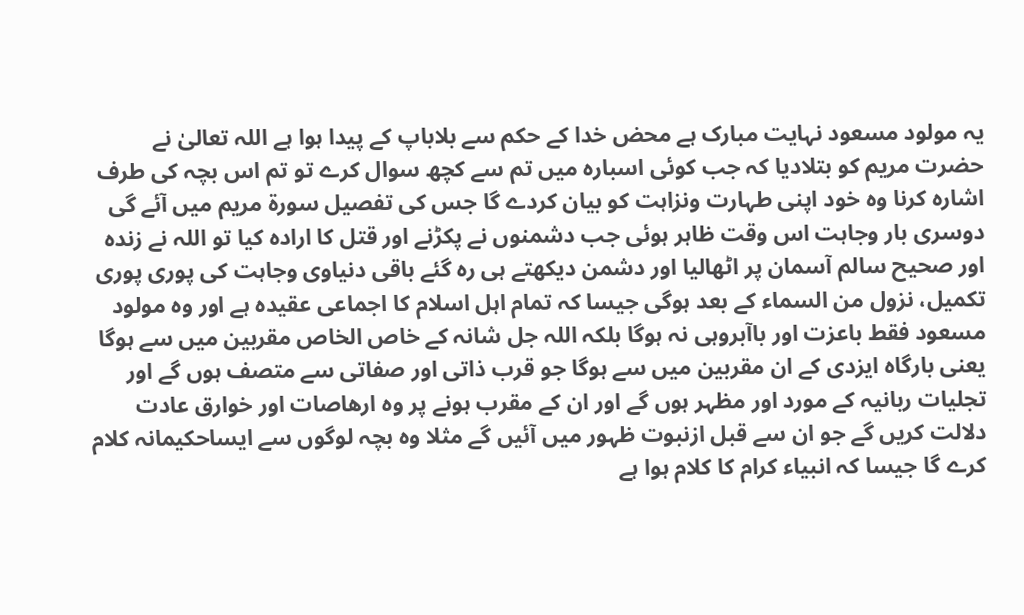یہ مولود مسعود نہایت مبارک ہے محض خدا کے حکم سے بلاباپ کے پیدا ہوا ہے اللہ تعالیٰ نے حضرت مریم کو بتلادیا کہ جب کوئی اسبارہ میں تم سے کچھ سوال کرے تو تم اس بچہ کی طرف اشارہ کرنا وہ خود اپنی طہارت ونزاہت کو بیان کردے گا جس کی تفصیل سورة مریم میں آئے گی دوسری بار وجاہت اس وقت ظاہر ہوئی جب دشمنوں نے پکڑنے اور قتل کا ارادہ کیا تو اللہ نے زندہ اور صحیح سالم آسمان پر اٹھالیا اور دشمن دیکھتے ہی رہ گئے باقی دنیاوی وجاہت کی پوری پوری تکمیل، نزول من السماء کے بعد ہوگی جیسا کہ تمام اہل اسلام کا اجماعی عقیدہ ہے اور وہ مولود مسعود فقط باعزت اور باآبروہی نہ ہوگا بلکہ اللہ جل شانہ کے خاص الخاص مقربین میں سے ہوگا یعنی بارگاہ ایزدی کے ان مقربین میں سے ہوگا جو قرب ذاتی اور صفاتی سے متصف ہوں گے اور تجلیات ربانیہ کے مورد اور مظہر ہوں گے اور ان کے مقرب ہونے پر وہ ارھاصات اور خوارق عادت دلالت کریں گے جو ان سے قبل ازنبوت ظہور میں آئیں گے مثلا وہ بچہ لوگوں سے ایساحکیمانہ کلام کرے گا جیسا کہ انبیاء کرام کا کلام ہوا ہے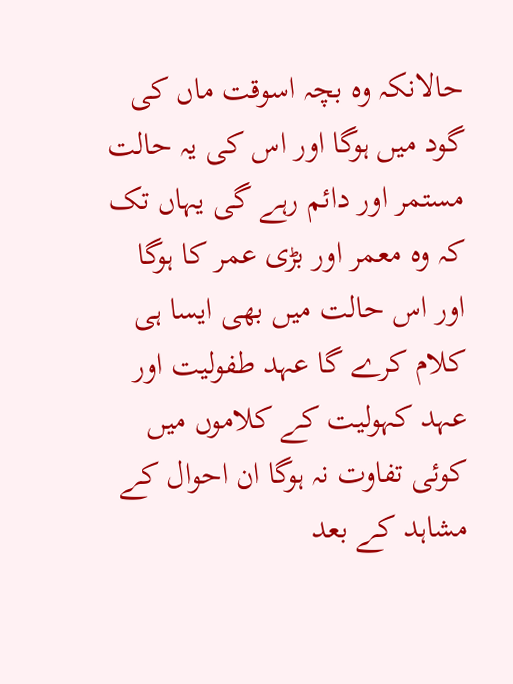حالانکہ وہ بچہ اسوقت ماں کی گود میں ہوگا اور اس کی یہ حالت مستمر اور دائم رہے گی یہاں تک کہ وہ معمر اور بڑی عمر کا ہوگا اور اس حالت میں بھی ایسا ہی کلام کرے گا عہد طفولیت اور عہد کہولیت کے کلاموں میں کوئی تفاوت نہ ہوگا ان احوال کے مشاہد کے بعد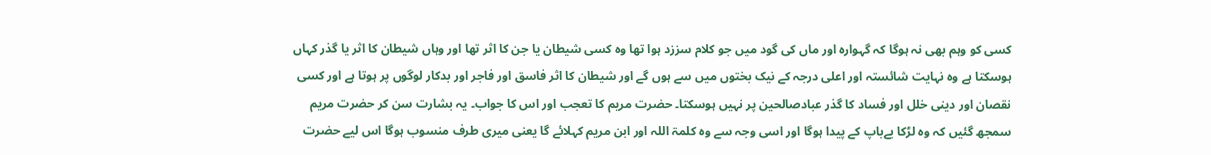کسی کو وہم بھی نہ ہوگا کہ گہوارہ اور ماں کی گود میں جو کلام سززد ہوا تھا وہ کسی شیطان یا جن کا اثر تھا اور وہاں شیطان کا اثر یا گذر کہاں ہوسکتا ہے وہ نہایت شائستہ اور اعلی درجہ کے نیک بختوں میں سے ہوں گے اور شیطان کا اثر فاسق اور فاجر اور بدکار لوگوں پر ہوتا ہے اور کسی نقصان اور دینی خلل اور فساد کا گذر عبادصالحین پر نہیں ہوسکتا۔ حضرت مریم کا تعجب اور اس کا جواب۔ یہ بشارت سن کر حضرت مریم سمجھ گئیں کہ وہ لڑکا بےباپ کے پیدا ہوگا اور اسی وجہ سے وہ کلمۃ اللہ اور ابن مریم کہلائے گا یعنی میری طرف منسوب ہوگا اس لیے حضرت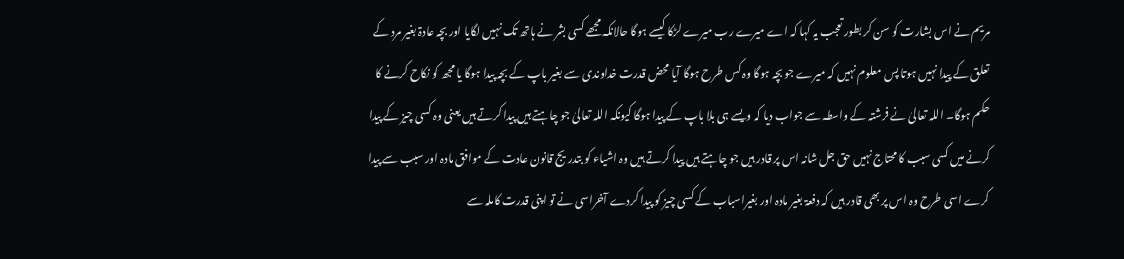مریم نے اس بشارت کو سن کر بطور تعجب یہ کہا کہ اے میرے رب میرے لڑکا کیسے ہوگا حالانکہ مجھے کسی بشر نے ہاتھ تک نہیں لگایا اور بچہ عادۃ بغیر مرد کے تعلق کے پیدا نہیں ہوتا پس معلوم نہیں کہ میرے جو بچہ ہوگا وہ کس طرح ہوگا آیا محض قدرت خداوندی سے بغیر باپ کے بچہ پیدا ہوگا یا مجھ کو نکاح کرنے کا حکم ہوگا۔ اللہ تعالیٰ نے فرشتہ کے واسطہ سے جواب دیا کہ ویسے ہی بلا باپ کے پیدا ہوگا کیونکہ اللہ تعالیٰ جو چاہتے ہیں پیدا کرتے ہیں یعنی وہ کسی چیز کے پیدا کرنے میں کسی سبب کا محتاج نہیں حق جل شانہ اس پر قادر ہیں جو چاہتے ہیں پیدا کرتے ہیں وہ اشیاء کو بتدریج قانون عادت کے موافق مادہ اور سبب سے پیدا کرے اسی طرح وہ اس پر بھی قادر ہیں کہ دفعۃ بغیر مادہ اور بغیراسباب کے کسی چیز کو پیدا کردے آخراسی نے تو اپنی قدرت کاملہ سے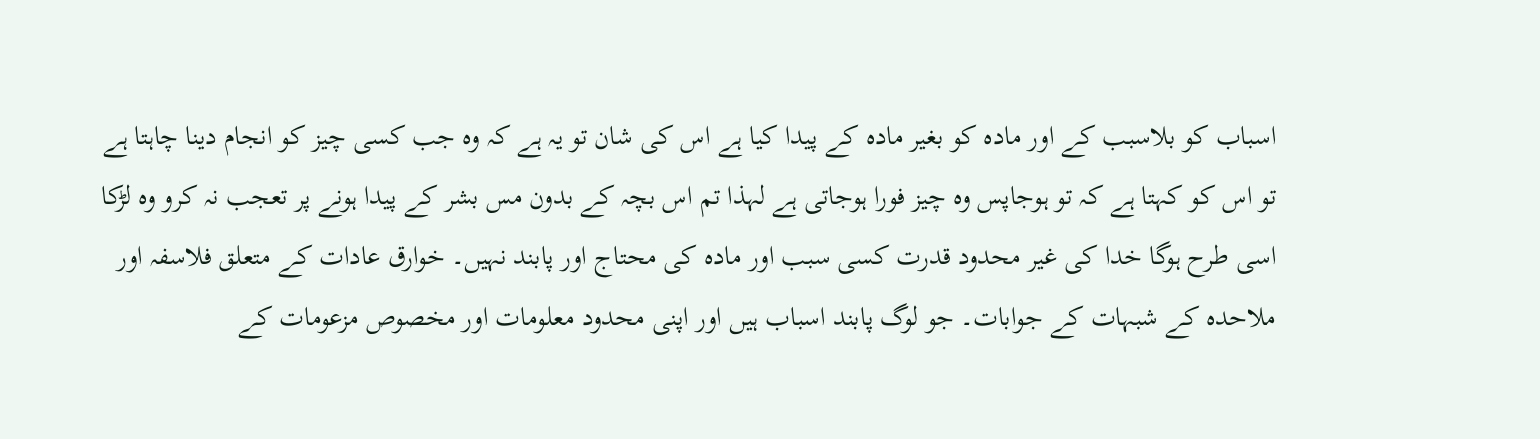اسباب کو بلاسبب کے اور مادہ کو بغیر مادہ کے پیدا کیا ہے اس کی شان تو یہ ہے کہ وہ جب کسی چیز کو انجام دینا چاہتا ہے تو اس کو کہتا ہے کہ تو ہوجاپس وہ چیز فورا ہوجاتی ہے لہذا تم اس بچہ کے بدون مس بشر کے پیدا ہونے پر تعجب نہ کرو وہ لڑکا اسی طرح ہوگا خدا کی غیر محدود قدرت کسی سبب اور مادہ کی محتاج اور پابند نہیں۔ خوارق عادات کے متعلق فلاسفہ اور ملاحدہ کے شبہات کے جوابات۔ جو لوگ پابند اسباب ہیں اور اپنی محدود معلومات اور مخصوص مزعومات کے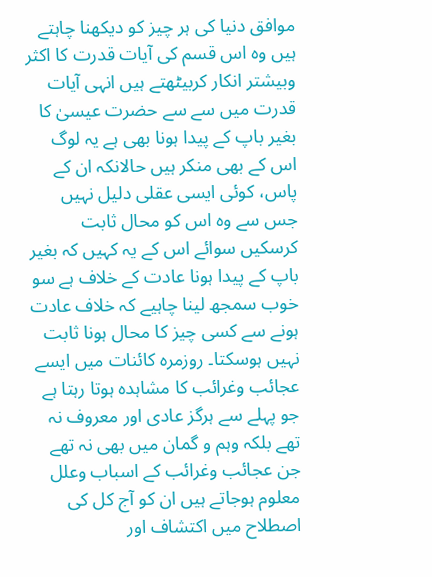موافق دنیا کی ہر چیز کو دیکھنا چاہتے ہیں وہ اس قسم کی آیات قدرت کا اکثر وبیشتر انکار کربیٹھتے ہیں انہی آیات قدرت میں سے سے حضرت عیسیٰ کا بغیر باپ کے پیدا ہونا بھی ہے یہ لوگ اس کے بھی منکر ہیں حالانکہ ان کے پاس، کوئی ایسی عقلی دلیل نہیں جس سے وہ اس کو محال ثابت کرسکیں سوائے اس کے یہ کہیں کہ بغیر باپ کے پیدا ہونا عادت کے خلاف ہے سو خوب سمجھ لینا چاہیے کہ خلاف عادت ہونے سے کسی چیز کا محال ہونا ثابت نہیں ہوسکتا۔ روزمرہ کائنات میں ایسے عجائب وغرائب کا مشاہدہ ہوتا رہتا ہے جو پہلے سے ہرگز عادی اور معروف نہ تھے بلکہ وہم و گمان میں بھی نہ تھے جن عجائب وغرائب کے اسباب وعلل معلوم ہوجاتے ہیں ان کو آج کل کی اصطلاح میں اکتشاف اور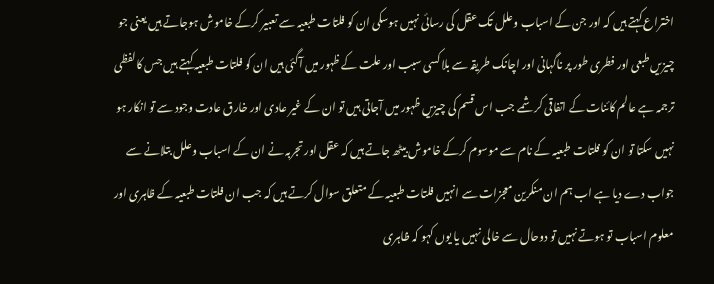اختراع کہتے ہیں کہ اور جن کے اسباب وعلل تک عقل کی رسائی نہیں ہوسکی ان کو فلتات طبعیہ سے تعبیر کرکے خاموش ہوجاتے ہیں یعنی جو چیزیں طبعی اور فطری طور پر ناگہانی اور اچانک طریقہ سے بلا کسی سبب اور علت کے ظہور میں آگئی ہیں ان کو فلتات طبعیہ کہتے ہیں جس کالفظی ترجمہ ہے عالم کائنات کے اتفاقی کرشمے جب اس قسم کی چیزیں ظہور میں آجاتی ہیں تو ان کے غیر عادی اور خارق عادت وجود سے تو انکار ہو نہیں سکتا تو ان کو فلتات طبعیہ کے نام سے موسوم کرکے خاموش بیٹھ جاتے ہیں کہ عقل اور تجربہ نے ان کے اسباب وعلل بتلانے سے جواب دے دیا ہے اب ہم ان منکرین معجزات سے انہیں فلتات طبعیہ کے متعلق سوال کرتے ہیں کہ جب ان فلتات طبعیہ کے ظاہری اور معلوم اسباب تو ہوتے نہیں تو دوحال سے خالی نہیں یا یوں کہو کہ ظاہری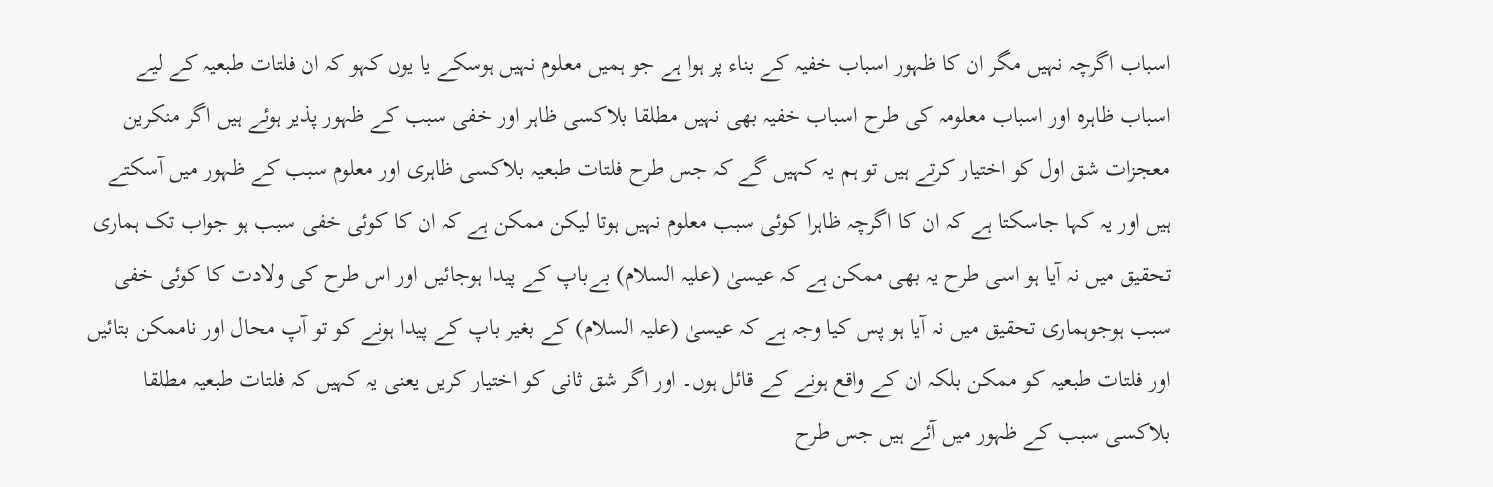اسباب اگرچہ نہیں مگر ان کا ظہور اسباب خفیہ کے بناء پر ہوا ہے جو ہمیں معلوم نہیں ہوسکے یا یوں کہو کہ ان فلتات طبعیہ کے لیے اسباب ظاہرہ اور اسباب معلومہ کی طرح اسباب خفیہ بھی نہیں مطلقا بلاکسی ظاہر اور خفی سبب کے ظہور پذیر ہوئے ہیں اگر منکرین معجزات شق اول کو اختیار کرتے ہیں تو ہم یہ کہیں گے کہ جس طرح فلتات طبعیہ بلاکسی ظاہری اور معلوم سبب کے ظہور میں آسکتے ہیں اور یہ کہا جاسکتا ہے کہ ان کا اگرچہ ظاہرا کوئی سبب معلوم نہیں ہوتا لیکن ممکن ہے کہ ان کا کوئی خفی سبب ہو جواب تک ہماری تحقیق میں نہ آیا ہو اسی طرح یہ بھی ممکن ہے کہ عیسیٰ (علیہ السلام) بےباپ کے پیدا ہوجائیں اور اس طرح کی ولادت کا کوئی خفی سبب ہوجوہماری تحقیق میں نہ آیا ہو پس کیا وجہ ہے کہ عیسیٰ (علیہ السلام) کے بغیر باپ کے پیدا ہونے کو تو آپ محال اور ناممکن بتائیں اور فلتات طبعیہ کو ممکن بلکہ ان کے واقع ہونے کے قائل ہوں۔ اور اگر شق ثانی کو اختیار کریں یعنی یہ کہیں کہ فلتات طبعیہ مطلقا بلاکسی سبب کے ظہور میں آئے ہیں جس طرح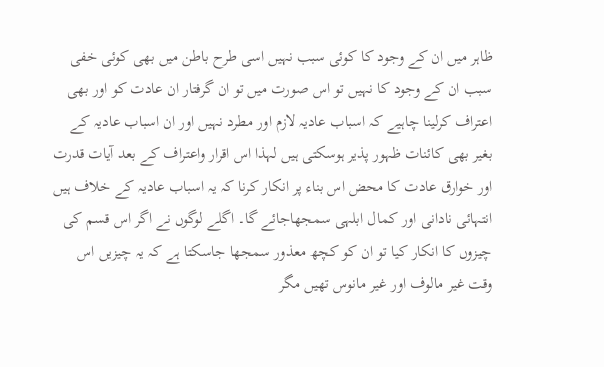ظاہر میں ان کے وجود کا کوئی سبب نہیں اسی طرح باطن میں بھی کوئی خفی سبب ان کے وجود کا نہیں تو اس صورت میں تو ان گرفتار ان عادت کو اور بھی اعتراف کرلینا چاہیے کہ اسباب عادیہ لازم اور مطرد نہیں اور ان اسباب عادیہ کے بغیر بھی کائنات ظہور پذیر ہوسکتی ہیں لہذا اس اقرار واعتراف کے بعد آیات قدرت اور خوارق عادت کا محض اس بناء پر انکار کرنا کہ یہ اسباب عادیہ کے خلاف ہیں انتہائی نادانی اور کمال ابلہی سمجھاجائے گا۔ اگلے لوگوں نے اگر اس قسم کی چیزوں کا انکار کیا تو ان کو کچھ معذور سمجھا جاسکتا ہے کہ یہ چیزیں اس وقت غیر مالوف اور غیر مانوس تھیں مگر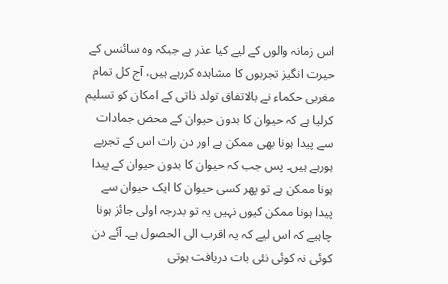اس زمانہ والوں کے لیے کیا عذر ہے جبکہ وہ سائنس کے حیرت انگیز تجربوں کا مشاہدہ کررہے ہیں، آج کل تمام مغربی حکماء نے بالاتفاق تولد ذاتی کے امکان کو تسلیم کرلیا ہے کہ حیوان کا بدون حیوان کے محض جمادات سے پیدا ہونا بھی ممکن ہے اور دن رات اس کے تجربے ہورہے ہیں۔ پس جب کہ حیوان کا بدون حیوان کے پیدا ہونا ممکن ہے تو پھر کسی حیوان کا ایک حیوان سے پیدا ہونا ممکن کیوں نہیں یہ تو بدرجہ اولی جائز ہونا چاہیے کہ اس لیے کہ یہ اقرب الی الحصول ہے۔ آئے دن کوئی نہ کوئی نئی بات دریافت ہوتی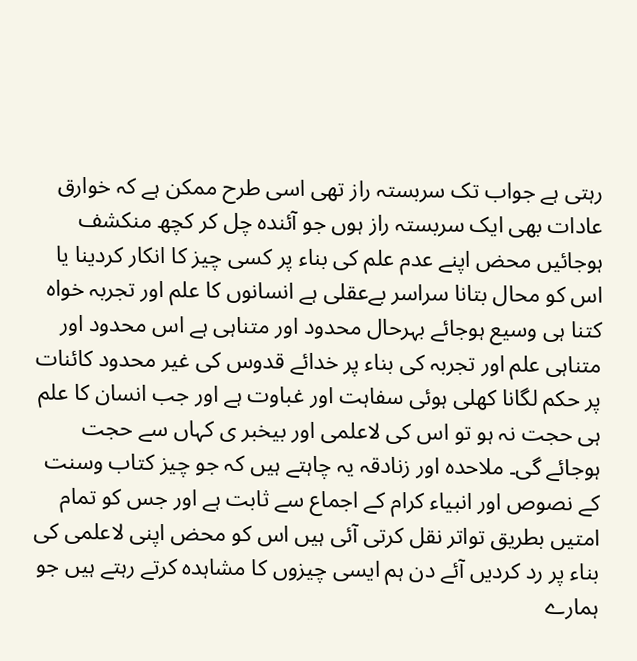رہتی ہے جواب تک سربستہ راز تھی اسی طرح ممکن ہے کہ خوارق عادات بھی ایک سربستہ راز ہوں جو آئندہ چل کر کچھ منکشف ہوجائیں محض اپنے عدم علم کی بناء پر کسی چیز کا انکار کردینا یا اس کو محال بتانا سراسر بےعقلی ہے انسانوں کا علم اور تجربہ خواہ کتنا ہی وسیع ہوجائے بہرحال محدود اور متناہی ہے اس محدود اور متناہی علم اور تجربہ کی بناء پر خدائے قدوس کی غیر محدود کائنات پر حکم لگانا کھلی ہوئی سفاہت اور غباوت ہے اور جب انسان کا علم ہی حجت نہ ہو تو اس کی لاعلمی اور بیخبر ی کہاں سے حجت ہوجائے گی۔ ملاحدہ اور زنادقہ یہ چاہتے ہیں کہ جو چیز کتاب وسنت کے نصوص اور انبیاء کرام کے اجماع سے ثابت ہے اور جس کو تمام امتیں بطریق تواتر نقل کرتی آئی ہیں اس کو محض اپنی لاعلمی کی بناء پر رد کردیں آئے دن ہم ایسی چیزوں کا مشاہدہ کرتے رہتے ہیں جو ہمارے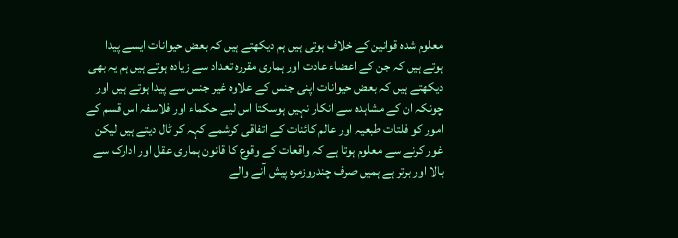معلوم شدہ قوانین کے خلاف ہوتی ہیں ہم دیکھتے ہیں کہ بعض حیوانات ایسے پیدا ہوتے ہیں کہ جن کے اعضاء عادت اور ہماری مقررہ تعداد سے زیادہ ہوتے ہیں ہم یہ بھی دیکھتے ہیں کہ بعض حیوانات اپنی جنس کے علاوہ غیر جنس سے پیدا ہوتے ہیں اور چونکہ ان کے مشاہدہ سے انکار نہیں ہوسکتا اس لیے حکماء اور فلاسفہ اس قسم کے امور کو فلتات طبعیہ اور عالم کائنات کے اتفاقی کرشمے کہہ کر ٹال دیتے ہیں لیکن غور کرنے سے معلوم ہوتا ہے کہ واقعات کے وقوع کا قانون ہماری عقل اور ادارک سے بالا اور برتر ہے ہمیں صرف چندروزمرہ پیش آنے والے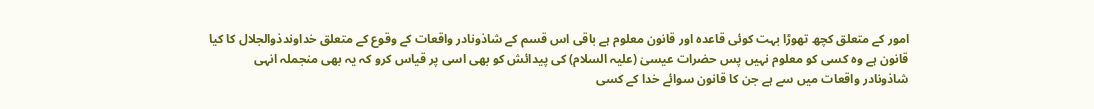امور کے متعلق کچھ تھوڑا بہت کوئی قاعدہ اور قانون معلوم ہے باقی اس قسم کے شاذونادر واقعات کے وقوع کے متعلق خداوندذوالجلال کا کیا قانون ہے وہ کسی کو معلوم نہیں پس حضرات عیسیٰ (علیہ السلام) کی پیدائش کو بھی اسی پر قیاس کرو کہ یہ بھی منجملہ انہی شاذونادر واقعات میں سے ہے جن کا قانون سوائے خدا کے کسی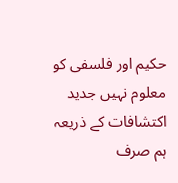حکیم اور فلسفی کو معلوم نہیں جدید اکتشافات کے ذریعہ ہم صرف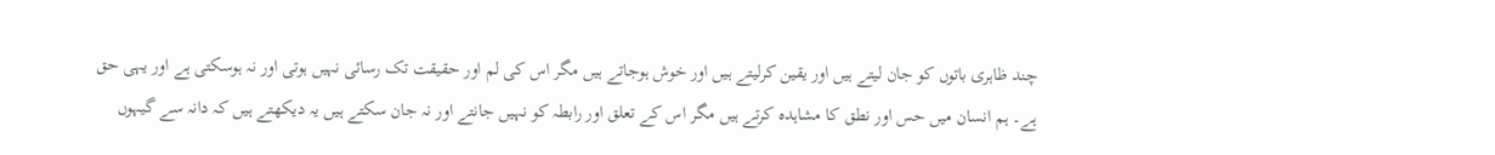چند ظاہری باتوں کو جان لیتے ہیں اور یقین کرلیتے ہیں اور خوش ہوجاتے ہیں مگر اس کی لم اور حقیقت تک رسائی نہیں ہوتی اور نہ ہوسکتی ہے اور یہی حق ہے۔ ہم انسان میں حس اور نطق کا مشاہدہ کرتے ہیں مگر اس کے تعلق اور رابطہ کو نہیں جانتے اور نہ جان سکتے ہیں یہ دیکھتے ہیں کہ دانہ سے گیہوں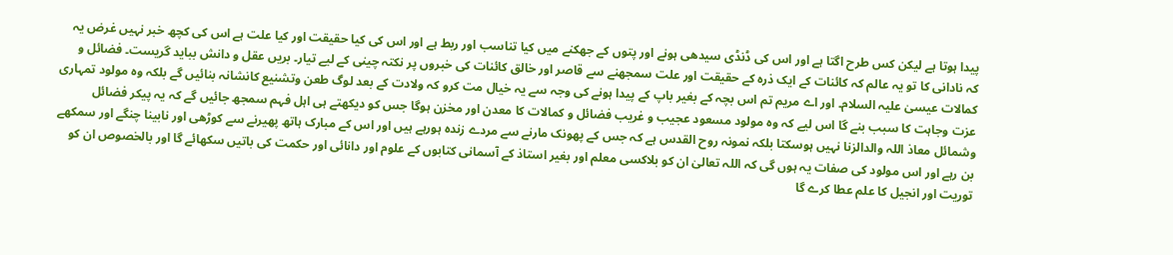پیدا ہوتا ہے لیکن کس طرح اگتا ہے اور اس کی ڈنڈی سیدھی ہونے اور پتوں کے جھکنے میں کیا تناسب اور ربط ہے اور اس کی کیا حقیقت اور کیا علت ہے اس کی کچھ خبر نہیں غرض یہ کہ نادانی کا تو یہ عالم کہ کائنات کے ایک ذرہ کے حقیقت اور علت سمجھنے سے قاصر اور خالق کائنات کی خبروں پر نکتہ چینی کے لیے تیار۔ بریں عقل و دانش بباید گریست۔ فضائل و کمالات عیسیٰ علیہ السلام۔ اور اے مریم تم اس بچہ کے بغیر باپ کے پیدا ہونے کی وجہ سے یہ خیال مت کرو کہ ولادت کے بعد لوگ طعن وتشنیع کانشانہ بنائیں گے بلکہ وہ مولود تمہاری عزت وجاہت کا سبب بنے گا اس لیے کہ وہ مولود مسعود عجیب و غریب فضائل و کمالات کا معدن اور مخزن ہوگا جس کو دیکھتے ہی اہل فہم سمجھ جائیں گے کہ یہ پیکر فضائل وشمائل معاذ اللہ والدالزنا نہیں ہوسکتا بلکہ نمونہ روح القدس ہے کہ جس کے پھونک مارنے سے مردے زندہ ہورہے ہیں اور اس کے مبارک ہاتھ پھیرنے سے کوڑھی اور نابینا چنگے اور سمکھے بن رہے اور اس مولود کی صفات یہ ہوں گی کہ اللہ تعالیٰ ان کو بلاکسی معلم اور بغیر استاذ کے آسمانی کتابوں کے علوم اور دانائی اور حکمت کی باتیں سکھائے گا اور بالخصوص ان کو توریت اور انجیل کا علم عطا کرے گا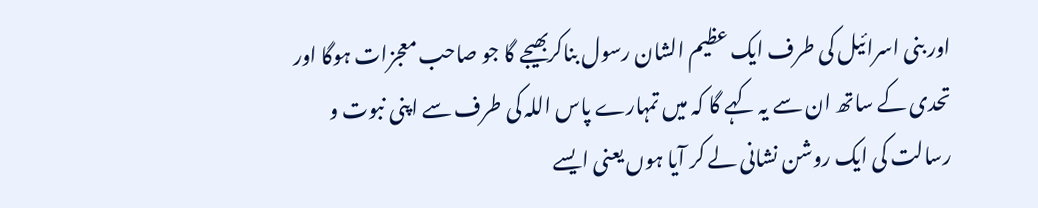اور بنی اسرائیل کی طرف ایک عظیم الشان رسول بناکربھیجے گا جو صاحب معجزات ہوگا اور تحدی کے ساتھ ان سے یہ کہے گا کہ میں تمہارے پاس اللہ کی طرف سے اپنی نبوت و رسالت کی ایک روشن نشانی لے کر آیا ہوں یعنی ایسے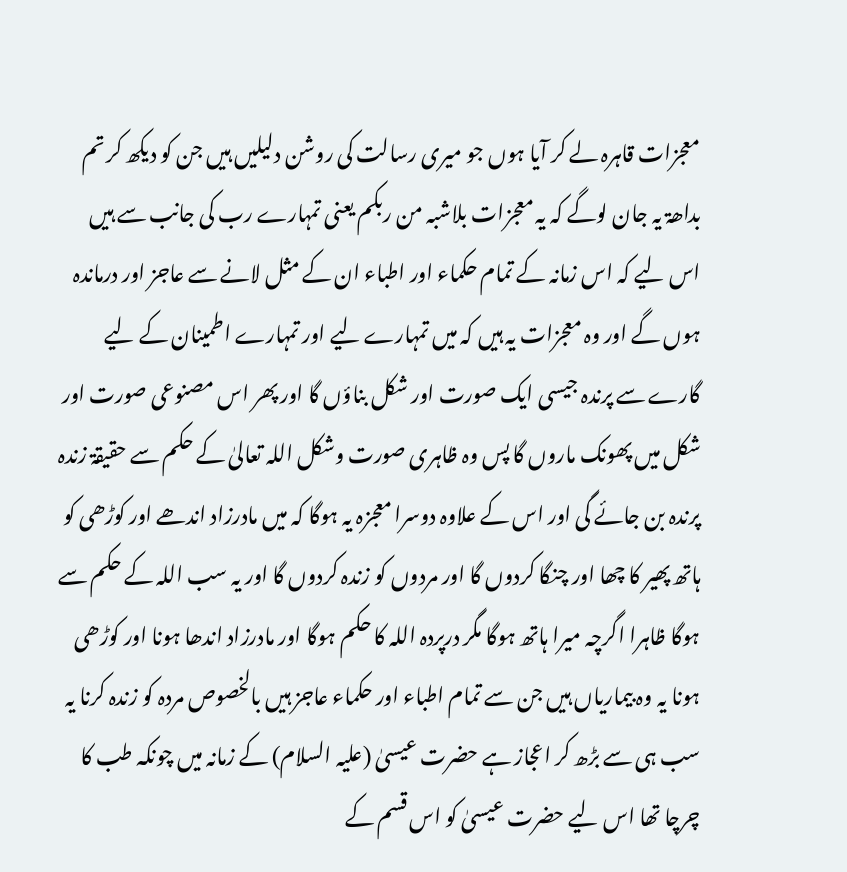معجزات قاہرہ لے کر آیا ہوں جو میری رسالت کی روشن دلیلیں ہیں جن کو دیکھ کر تم بداھۃ یہ جان لوگے کہ یہ معجزات بلاشبہ من ربکم یعنی تمہارے رب کی جانب سے ہیں اس لیے کہ اس زمانہ کے تمام حکماء اور اطباء ان کے مثل لانے سے عاجز اور درماندہ ہوں گے اور وہ معجزات یہ ہیں کہ میں تمہارے لیے اور تمہارے اطمینان کے لیے گارے سے پرندہ جیسی ایک صورت اور شکل بناؤں گا اور پھر اس مصنوعی صورت اور شکل میں پھونک ماروں گا پس وہ ظاہری صورت وشکل اللہ تعالیٰ کے حکم سے حقیقۃ زندہ پرندہ بن جائے گی اور اس کے علاوہ دوسرا معجزہ یہ ہوگا کہ میں مادرزاد اندھے اور کوڑھی کو ہاتھ پھیر کا چھا اور چنگا کردوں گا اور مردوں کو زندہ کردوں گا اور یہ سب اللہ کے حکم سے ہوگا ظاہرا اگرچہ میرا ہاتھ ہوگا مگر درپردہ اللہ کا حکم ہوگا اور مادرزاد اندھا ہونا اور کوڑھی ہونا یہ وہ بیماریاں ہیں جن سے تمام اطباء اور حکماء عاجز ہیں بالخصوص مردہ کو زندہ کرنا یہ سب ہی سے بڑھ کر اعجاز ہے حضرت عیسیٰ (علیہ السلام) کے زمانہ میں چونکہ طب کا چرچا تھا اس لیے حضرت عیسیٰ کو اس قسم کے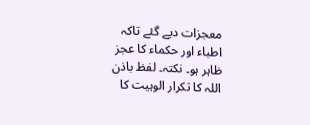معجزات دیے گئے تاکہ اطباء اور حکماء کا عجز ظاہر ہو۔ نکتہ۔ لفظ باذن اللہ کا تکرار الوہیت کا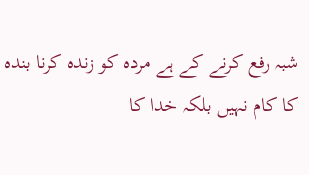شبہ رفع کرنے کے ہے مردہ کو زندہ کرنا بندہ کا کام نہیں بلکہ خدا کا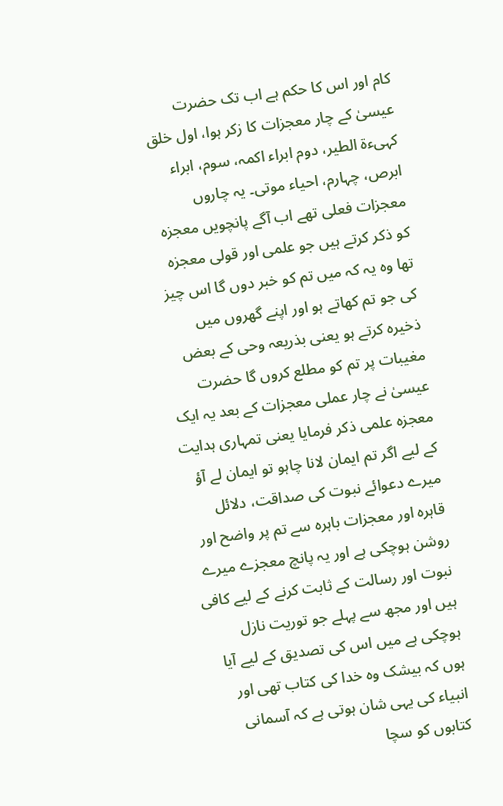کام اور اس کا حکم ہے اب تک حضرت عیسیٰ کے چار معجزات کا زکر ہوا، اول خلق کہیءۃ الطیر، دوم ابراء اکمہ، سوم، ابراء ابرص، چہارم، احیاء موتی۔ یہ چاروں معجزات فعلی تھے اب آگے پانچویں معجزہ کو ذکر کرتے ہیں جو علمی اور قولی معجزہ تھا وہ یہ کہ میں تم کو خبر دوں گا اس چیز کی جو تم کھاتے ہو اور اپنے گھروں میں ذخیرہ کرتے ہو یعنی بذریعہ وحی کے بعض مغیبات پر تم کو مطلع کروں گا حضرت عیسیٰ نے چار عملی معجزات کے بعد یہ ایک معجزہ علمی ذکر فرمایا یعنی تمہاری ہدایت کے لیے اگر تم ایمان لانا چاہو تو ایمان لے آؤ میرے دعوائے نبوت کی صداقت، دلائل قاہرہ اور معجزات باہرہ سے تم پر واضح اور روشن ہوچکی ہے اور یہ پانچ معجزے میرے نبوت اور رسالت کے ثابت کرنے کے لیے کافی ہیں اور مجھ سے پہلے جو توریت نازل ہوچکی ہے میں اس کی تصدیق کے لیے آیا ہوں کہ بیشک وہ خدا کی کتاب تھی اور انبیاء کی یہی شان ہوتی ہے کہ آسمانی کتابوں کو سچا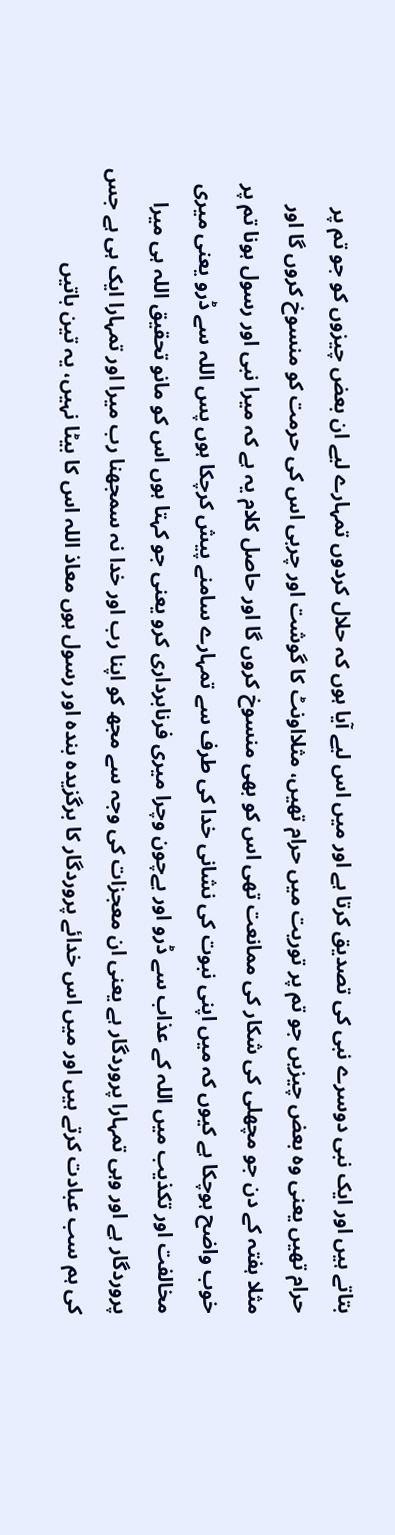بتاتے ہیں اور ایک نبی دوسرے نبی کی تصدیق کرتا ہے اور میں اس لیے آیا ہوں کہ حلال کردوں تمہارے لیے ان بعض چیزوں کو جو تم پر حرام تھیں یعنی وہ بعض چیزیں جو تم پر توریت میں حرام تھیں، مثلااونٹ کا گوشت اور چربی اس کی حرمت کو منسوخ کروں گا اور مثلا ہفتہ کے دن جو مچھلی کی شکار کی ممانعت تھی اس کو بھی منسوخ کروں گا اور حاصل کلام یہ ہے کہ میرا نبی اور رسول ہونا تم پر خوب واضح ہوچکا ہے کیوں کہ میں اپنی نبوت کی نشانی خدا کی طرف سے تمہارے سامنے پیش کرچکا ہوں پس اللہ سے ڈرو یعنی میری مخالفت اور تکذیب میں اللہ کے عذاب سے ڈرو اور بےچون وچرا میری فرنابرداری کرو یعنی جو کہتا ہوں اس کو مانو تحقیق اللہ ہی میرا پروردگار ہے اور وہی تمہارا پروردگار ہے یعنی ان معجزات کی وجہ سے مجھ کو اپنا رب اور خدا نہ سمجھنا رب میرا اور تمہارا ایک ہی ہے جس کی ہم سب عبادت کرتے ہیں اور میں اس خدائے پروردگار کا برگزیدہ بندہ اور رسول ہوں معاذ اللہ اس کا بیٹا نہیں، یہ تین باتیں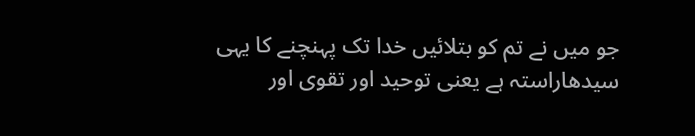جو میں نے تم کو بتلائیں خدا تک پہنچنے کا یہی سیدھاراستہ ہے یعنی توحید اور تقوی اور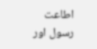اطاعت رسول اور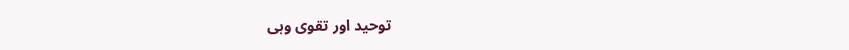توحید اور تقوی وہی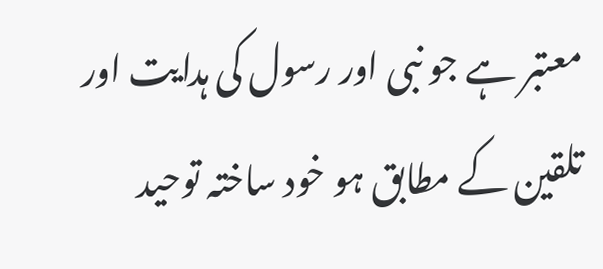معتبر ہے جو نبی اور رسول کی ہدایت اور تلقین کے مطابق ہو خود ساختہ توحید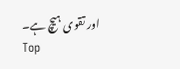اور تقوی ہیچ ہے۔
Top